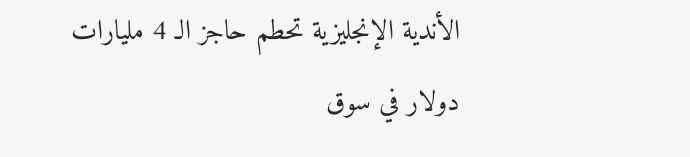الأندية الإنجليزية تحطم حاجز الـ 4 مليارات دولار في سوق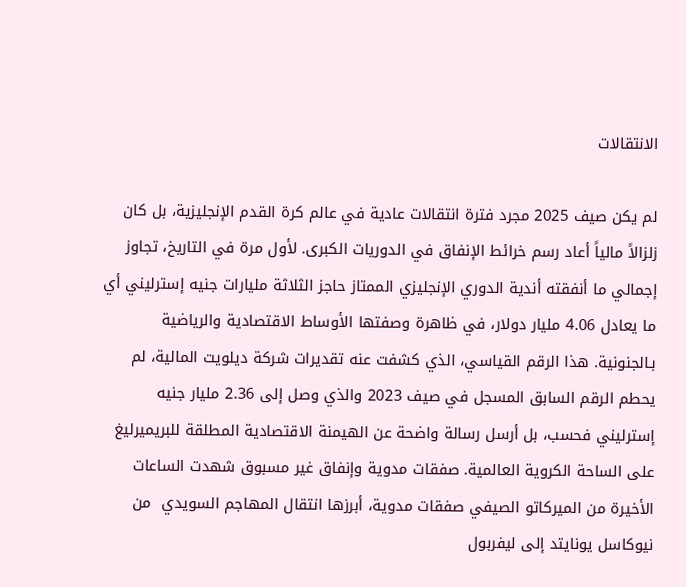الانتقالات

لم يكن صيف 2025 مجرد فترة انتقالات عادية في عالم كرة القدم الإنجليزية، بل كان زلزالاً مالياً أعاد رسم خرائط الإنفاق في الدوريات الكبرى. لأول مرة في التاريخ، تجاوز إجمالي ما أنفقته أندية الدوري الإنجليزي الممتاز حاجز الثلاثة مليارات جنيه إسترليني أي ما يعادل 4.06 مليار دولار، في ظاهرة وصفتها الأوساط الاقتصادية والرياضية بـالجنونية. هذا الرقم القياسي، الذي كشفت عنه تقديرات شركة ديلويت المالية، لم يحطم الرقم السابق المسجل في صيف 2023 والذي وصل إلى 2.36 مليار جنيه إسترليني فحسب، بل أرسل رسالة واضحة عن الهيمنة الاقتصادية المطلقة للبريميرليغ على الساحة الكروية العالمية. صفقات مدوية وإنفاق غير مسبوق شهدت الساعات الأخيرة من الميركاتو الصيفي صفقات مدوية، أبرزها انتقال المهاجم السويدي  من نيوكاسل يونايتد إلى ليفربول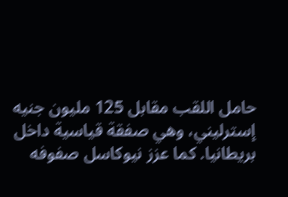حامل اللقب مقابل 125 مليون جنيه إسترليني، وهي صفقة قياسية داخل بريطانيا. كما عزز نيوكاسل صفوفه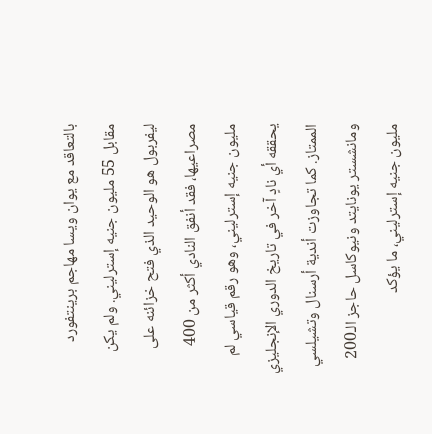بالتعاقد مع يوان ويسا مهاجم برينتفورد مقابل 55 مليون جنيه إسترليني. ولم يكن ليفربول هو الوحيد الذي فتح خزائنه على مصراعيها، فقد أنفق النادي أكثر من 400 مليون جنيه إسترليني، وهو رقم قياسي لم يحققه أي نادٍ آخر في تاريخ الدوري الإنجليزي الممتاز. كما تجاوزت أندية أرسنال وتشيلسي ومانشستر يونايتد ونيوكاسل حاجز الـ200 مليون جنيه إسترليني، ما يؤكد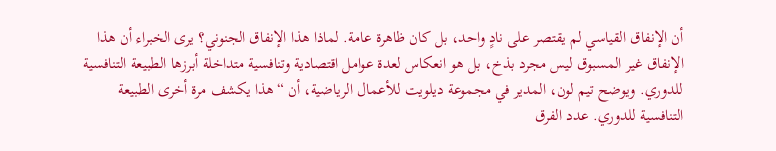أن الإنفاق القياسي لم يقتصر على نادٍ واحد، بل كان ظاهرة عامة. لماذا هذا الإنفاق الجنوني؟ يرى الخبراء أن هذا الإنفاق غير المسبوق ليس مجرد بذخ، بل هو انعكاس لعدة عوامل اقتصادية وتنافسية متداخلة أبرزها الطبيعة التنافسية للدوري. ويوضح تيم لون، المدير في مجموعة ديلويت للأعمال الرياضية، أن “هذا يكشف مرة أخرى الطبيعة التنافسية للدوري. عدد الفرق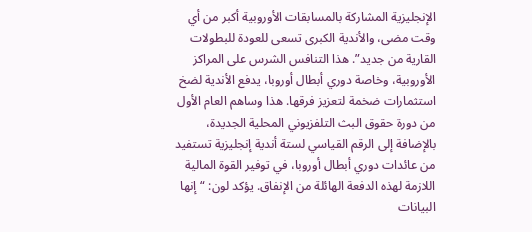الإنجليزية المشاركة بالمسابقات الأوروبية أكبر من أي وقت مضى، والأندية الكبرى تسعى للعودة للبطولات القارية من جديد”. هذا التنافس الشرس على المراكز الأوروبية، وخاصة دوري أبطال أوروبا، يدفع الأندية لضخ استثمارات ضخمة لتعزيز فرقها. هذا وساهم العام الأول من دورة حقوق البث التلفزيوني المحلية الجديدة، بالإضافة إلى الرقم القياسي لستة أندية إنجليزية تستفيد من عائدات دوري أبطال أوروبا، في توفير القوة المالية اللازمة لهذه الدفعة الهائلة من الإنفاق. يؤكد لون: “إنها البيانات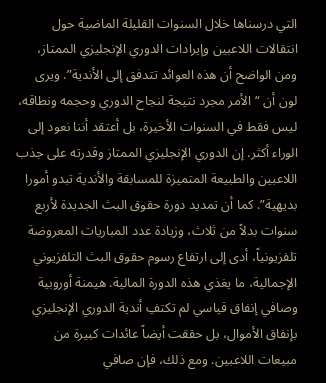التي درسناها خلال السنوات القليلة الماضية حول انتقالات اللاعبين وإيرادات الدوري الإنجليزي الممتاز، ومن الواضح أن هذه العوائد تتدفق إلى الأندية”. ويرى لون أن “الأمر مجرد نتيجة لنجاح الدوري وحجمه ونطاقه، ليس فقط في السنوات الأخيرة، بل أعتقد أننا نعود إلى الوراء أكثر. إن الدوري الإنجليزي الممتاز وقدرته على جذب اللاعبين والطبيعة المتميزة للمسابقة والأندية تبدو أمورا بديهية”. كما أن تمديد دورة حقوق البث الجديدة لأربع سنوات بدلاً من ثلاث، وزيادة عدد المباريات المعروضة تلفزيونياً، أدى إلى ارتفاع رسوم حقوق البث التلفزيوني الإجمالية، ما يغذي هذه الدورة المالية. هيمنة أوروبية وصافي إنفاق قياسي لم تكتفِ أندية الدوري الإنجليزي بإنفاق الأموال، بل حققت أيضاً عائدات كبيرة من مبيعات اللاعبين. ومع ذلك، فإن صافي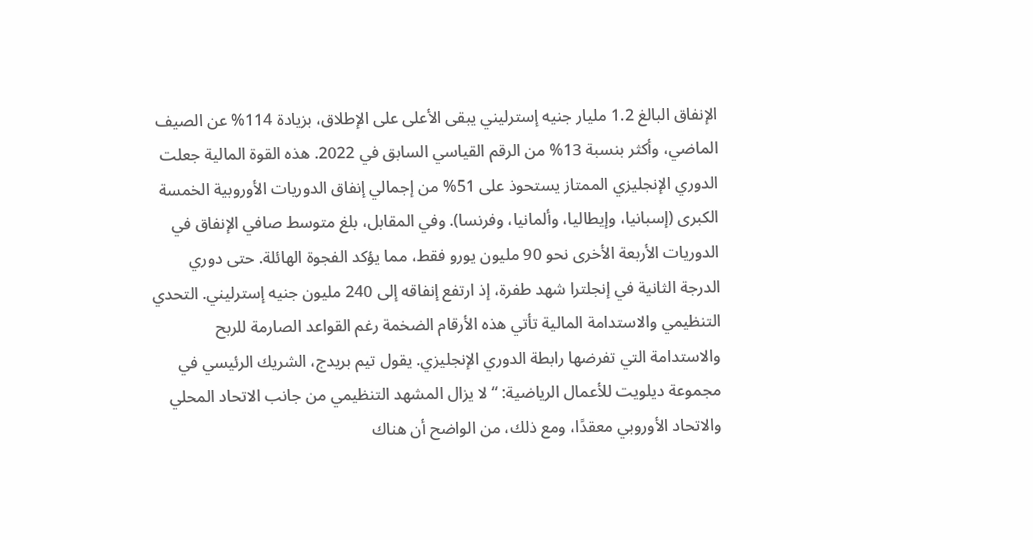الإنفاق البالغ 1.2 مليار جنيه إسترليني يبقى الأعلى على الإطلاق، بزيادة 114% عن الصيف الماضي، وأكثر بنسبة 13% من الرقم القياسي السابق في 2022. هذه القوة المالية جعلت الدوري الإنجليزي الممتاز يستحوذ على 51% من إجمالي إنفاق الدوريات الأوروبية الخمسة الكبرى (إسبانيا، وإيطاليا، وألمانيا، وفرنسا). وفي المقابل، بلغ متوسط صافي الإنفاق في الدوريات الأربعة الأخرى نحو 90 مليون يورو فقط، مما يؤكد الفجوة الهائلة. حتى دوري الدرجة الثانية في إنجلترا شهد طفرة، إذ ارتفع إنفاقه إلى 240 مليون جنيه إسترليني. التحدي التنظيمي والاستدامة المالية تأتي هذه الأرقام الضخمة رغم القواعد الصارمة للربح والاستدامة التي تفرضها رابطة الدوري الإنجليزي. يقول تيم بريدج، الشريك الرئيسي في مجموعة ديلويت للأعمال الرياضية: “لا يزال المشهد التنظيمي من جانب الاتحاد المحلي والاتحاد الأوروبي معقدًا، ومع ذلك، من الواضح أن هناك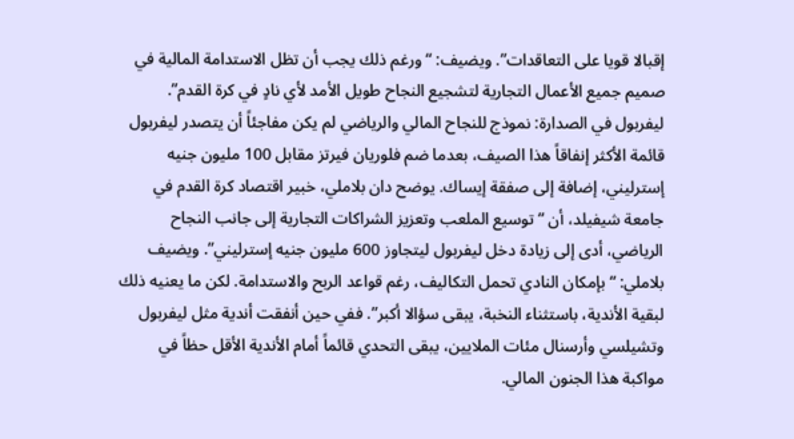إقبالا قويا على التعاقدات”. ويضيف: “ورغم ذلك يجب أن تظل الاستدامة المالية في صميم جميع الأعمال التجارية لتشجيع النجاح طويل الأمد لأي نادٍ في كرة القدم”. ليفربول في الصدارة: نموذج للنجاح المالي والرياضي لم يكن مفاجئاً أن يتصدر ليفربول قائمة الأكثر إنفاقاً هذا الصيف، بعدما ضم فلوريان فيرتز مقابل 100 مليون جنيه إسترليني، إضافة إلى صفقة إيساك. يوضح دان بلاملي، خبير اقتصاد كرة القدم في جامعة شيفيلد، أن “توسيع الملعب وتعزيز الشراكات التجارية إلى جانب النجاح الرياضي، أدى إلى زيادة دخل ليفربول ليتجاوز 600 مليون جنيه إسترليني”. ويضيف بلاملي: “بإمكان النادي تحمل التكاليف، رغم قواعد الربح والاستدامة. لكن ما يعنيه ذلك لبقية الأندية، باستثناء النخبة، يبقى سؤالا أكبر”. ففي حين أنفقت أندية مثل ليفربول وتشيلسي وأرسنال مئات الملايين، يبقى التحدي قائماً أمام الأندية الأقل حظاً في مواكبة هذا الجنون المالي.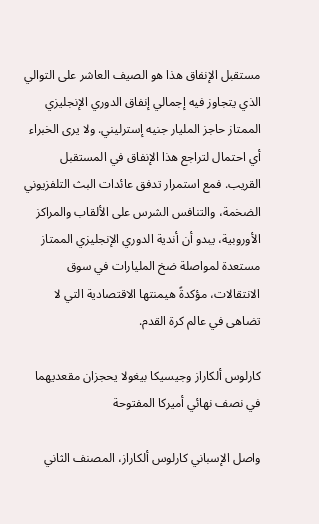مستقبل الإنفاق هذا هو الصيف العاشر على التوالي الذي يتجاوز فيه إجمالي إنفاق الدوري الإنجليزي الممتاز حاجز المليار جنيه إسترليني. ولا يرى الخبراء أي احتمال لتراجع هذا الإنفاق في المستقبل القريب. فمع استمرار تدفق عائدات البث التلفزيوني الضخمة، والتنافس الشرس على الألقاب والمراكز الأوروبية، يبدو أن أندية الدوري الإنجليزي الممتاز مستعدة لمواصلة ضخ المليارات في سوق الانتقالات، مؤكدةً هيمنتها الاقتصادية التي لا تضاهى في عالم كرة القدم.

كارلوس ألكاراز وجيسيكا بيغولا يحجزان مقعديهما في نصف نهائي أميركا المفتوحة

واصل الإسباني كارلوس ألكاراز، المصنف الثاني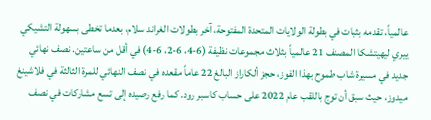عالمياً، تقدمه بثبات في بطولة الولايات المتحدة المفتوحة، آخر بطولات الغراند سلام، بعدما تخطى بسهولة التشيكي ييري ليهيتشكا المصنف 21 عالمياً بثلاث مجموعات نظيفة (6-4، 6-2، 6-4) في أقل من ساعتين. نصف نهائي جديد في مسيرة شاب طموح بهذا الفوز، حجز ألكاراز البالغ 22 عاماً مقعده في نصف النهائي للمرة الثالثة في فلاشينغ ميدوز، حيث سبق أن توج باللقب عام 2022 على حساب كاسبر رود. كما رفع رصيده إلى تسع مشاركات في نصف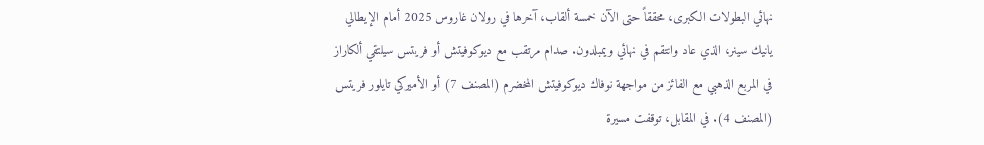نهائي البطولات الكبرى، محققاً حتى الآن خمسة ألقاب، آخرها في رولان غاروس 2025 أمام الإيطالي يانيك سينر، الذي عاد وانتقم في نهائي ويمبلدون. صدام مرتقب مع ديوكوفيتش أو فريتس سيلتقي ألكاراز في المربع الذهبي مع الفائز من مواجهة نوفاك ديوكوفيتش المخضرم (المصنف 7) أو الأميركي تايلور فريتس (المصنف 4). في المقابل، توقفت مسيرة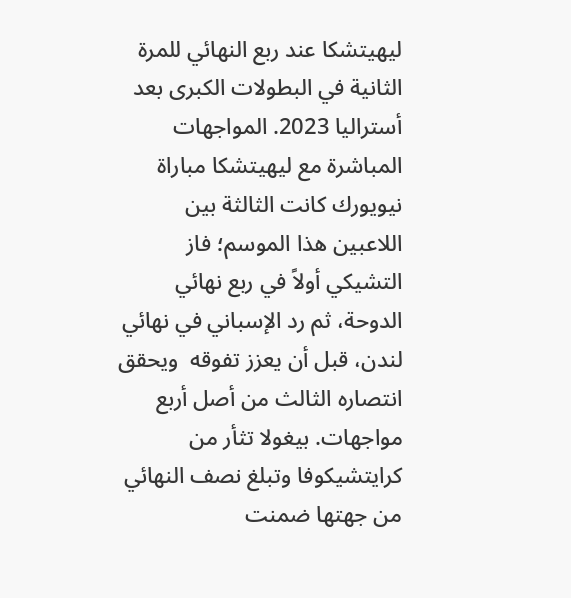ليهيتشكا عند ربع النهائي للمرة الثانية في البطولات الكبرى بعد أستراليا 2023. المواجهات المباشرة مع ليهيتشكا مباراة نيويورك كانت الثالثة بين اللاعبين هذا الموسم؛ فاز التشيكي أولاً في ربع نهائي الدوحة، ثم رد الإسباني في نهائي لندن، قبل أن يعزز تفوقه  ويحقق انتصاره الثالث من أصل أربع مواجهات. بيغولا تثأر من كرايتشيكوفا وتبلغ نصف النهائي من جهتها ضمنت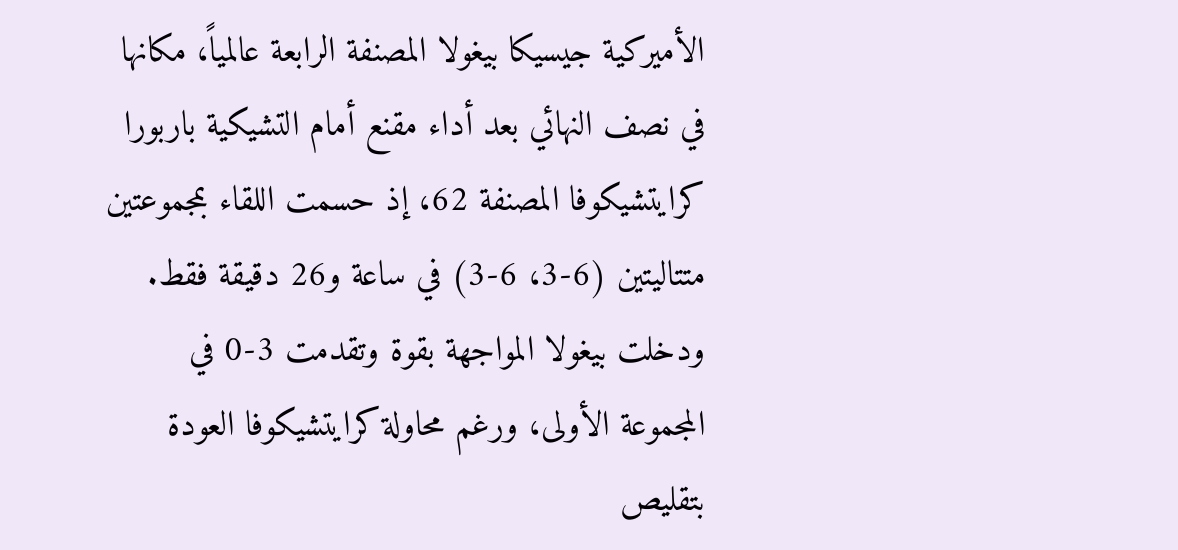الأميركية جيسيكا بيغولا المصنفة الرابعة عالمياً، مكانها في نصف النهائي بعد أداء مقنع أمام التشيكية باربورا كرايتشيكوفا المصنفة 62، إذ حسمت اللقاء بمجموعتين متتاليتين (6-3، 6-3) في ساعة و26 دقيقة فقط. ودخلت بيغولا المواجهة بقوة وتقدمت 3-0 في المجموعة الأولى، ورغم محاولة كرايتشيكوفا العودة بتقليص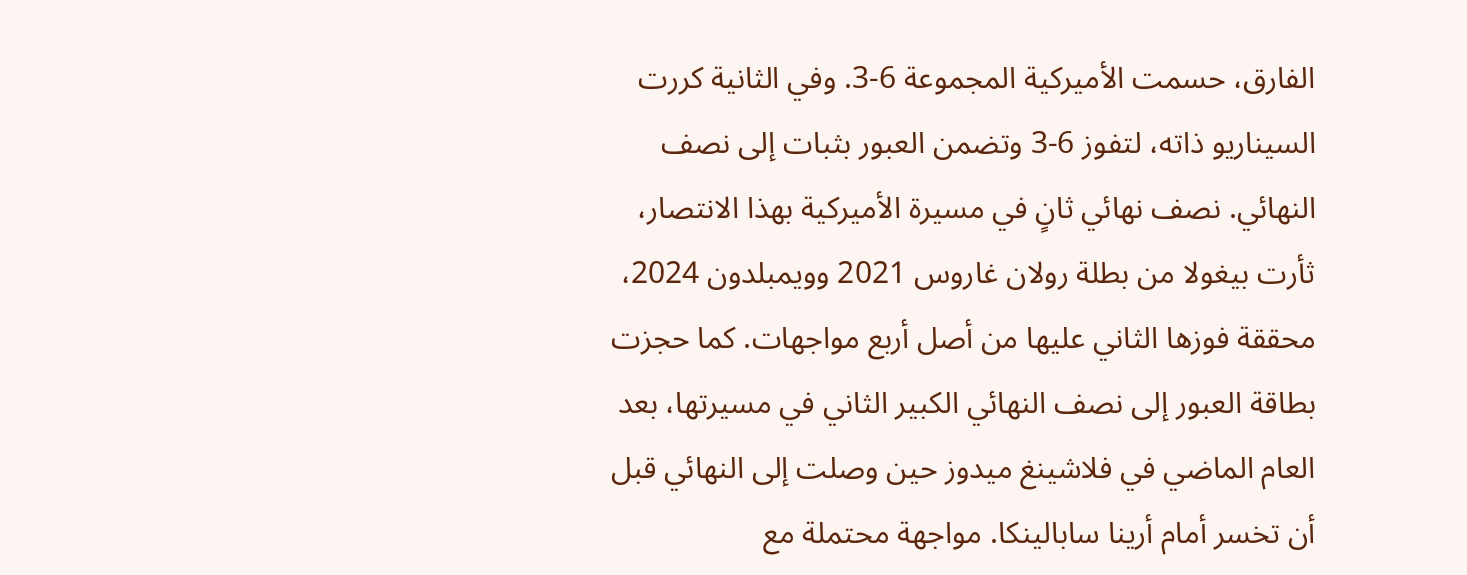الفارق، حسمت الأميركية المجموعة 6-3. وفي الثانية كررت السيناريو ذاته، لتفوز 6-3 وتضمن العبور بثبات إلى نصف النهائي. نصف نهائي ثانٍ في مسيرة الأميركية بهذا الانتصار، ثأرت بيغولا من بطلة رولان غاروس 2021 وويمبلدون 2024، محققة فوزها الثاني عليها من أصل أربع مواجهات. كما حجزت بطاقة العبور إلى نصف النهائي الكبير الثاني في مسيرتها، بعد العام الماضي في فلاشينغ ميدوز حين وصلت إلى النهائي قبل أن تخسر أمام أرينا سابالينكا. مواجهة محتملة مع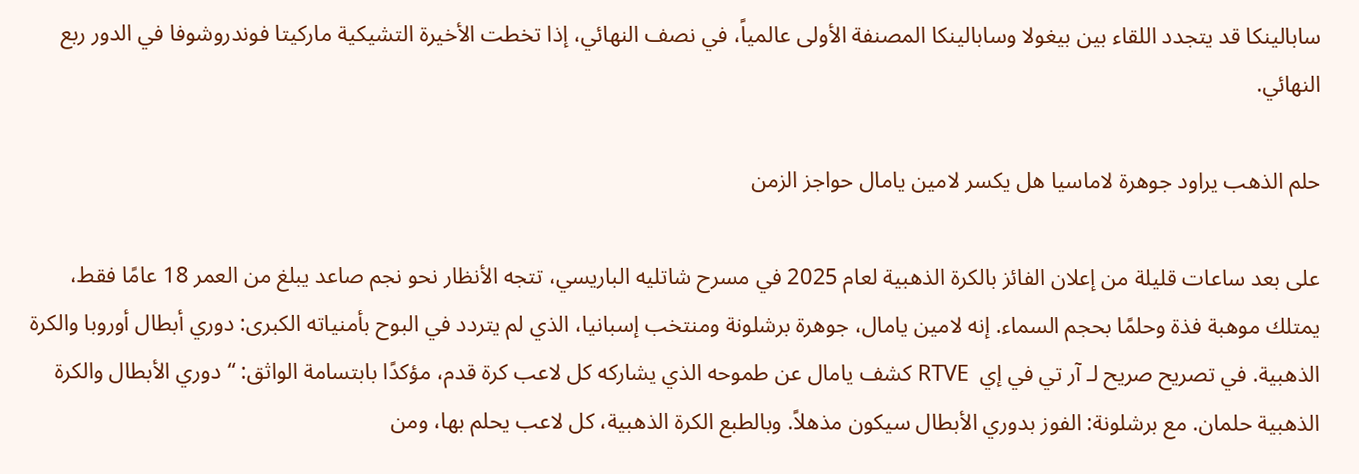سابالينكا قد يتجدد اللقاء بين بيغولا وسابالينكا المصنفة الأولى عالمياً، في نصف النهائي، إذا تخطت الأخيرة التشيكية ماركيتا فوندروشوفا في الدور ربع النهائي.

حلم الذهب يراود جوهرة لاماسيا هل يكسر لامين يامال حواجز الزمن

على بعد ساعات قليلة من إعلان الفائز بالكرة الذهبية لعام 2025 في مسرح شاتليه الباريسي، تتجه الأنظار نحو نجم صاعد يبلغ من العمر 18 عامًا فقط، يمتلك موهبة فذة وحلمًا بحجم السماء. إنه لامين يامال، جوهرة برشلونة ومنتخب إسبانيا، الذي لم يتردد في البوح بأمنياته الكبرى: دوري أبطال أوروبا والكرة الذهبية. في تصريح صريح لـ آر تي في إي  RTVE كشف يامال عن طموحه الذي يشاركه كل لاعب كرة قدم، مؤكدًا بابتسامة الواثق: “دوري الأبطال والكرة الذهبية حلمان. مع برشلونة: الفوز بدوري الأبطال سيكون مذهلاً. وبالطبع الكرة الذهبية، كل لاعب يحلم بها، ومن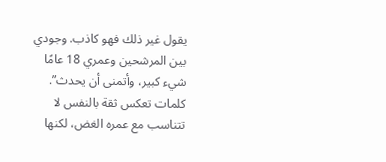يقول غير ذلك فهو كاذب. وجودي بين المرشحين وعمري 18 عامًا شيء كبير، وأتمنى أن يحدث”. كلمات تعكس ثقة بالنفس لا تتناسب مع عمره الغض، لكنها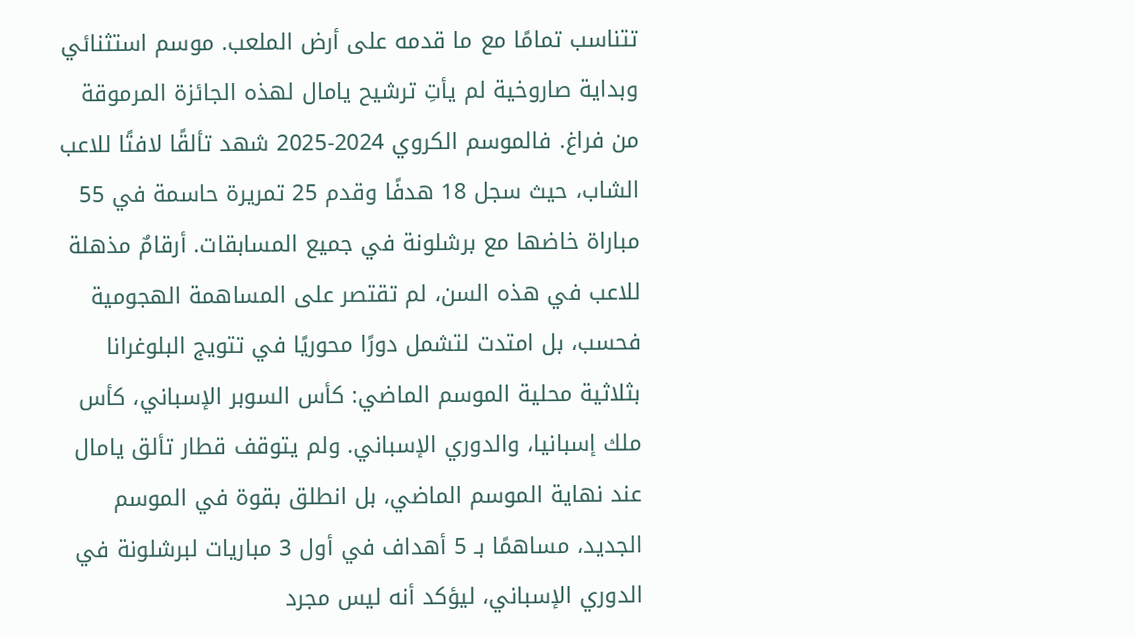تتناسب تمامًا مع ما قدمه على أرض الملعب. موسم استثنائي وبداية صاروخية لم يأتِ ترشيح يامال لهذه الجائزة المرموقة من فراغ. فالموسم الكروي 2024-2025 شهد تألقًا لافتًا للاعب الشاب، حيث سجل 18 هدفًا وقدم 25 تمريرة حاسمة في 55 مباراة خاضها مع برشلونة في جميع المسابقات. أرقامٌ مذهلة للاعب في هذه السن، لم تقتصر على المساهمة الهجومية فحسب، بل امتدت لتشمل دورًا محوريًا في تتويج البلوغرانا بثلاثية محلية الموسم الماضي: كأس السوبر الإسباني، كأس ملك إسبانيا، والدوري الإسباني. ولم يتوقف قطار تألق يامال عند نهاية الموسم الماضي، بل انطلق بقوة في الموسم الجديد، مساهمًا بـ 5 أهداف في أول 3 مباريات لبرشلونة في الدوري الإسباني، ليؤكد أنه ليس مجرد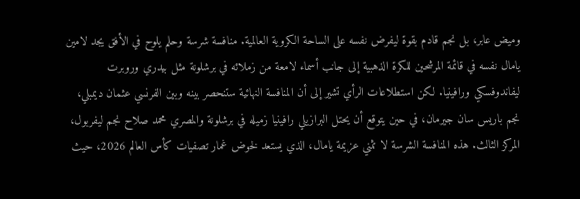وميض عابر، بل نجم قادم بقوة ليفرض نفسه على الساحة الكروية العالمية. منافسة شرسة وحلم يلوح في الأفق يجد لامين يامال نفسه في قائمة المرشحين للكرة الذهبية إلى جانب أسماء لامعة من زملائه في برشلونة مثل بيدري وروبرت ليفاندوفسكي ورافينيا. لكن استطلاعات الرأي تشير إلى أن المنافسة النهائية ستنحصر بينه وبين الفرنسي عثمان ديمبلي، نجم باريس سان جيرمان، في حين يتوقع أن يحتل البرازيلي رافينيا زميله في برشلونة والمصري محمد صلاح نجم ليفربول، المركز الثالث. هذه المنافسة الشرسة لا تثني عزيمة يامال، الذي يستعد لخوض غمار تصفيات كأس العالم 2026، حيث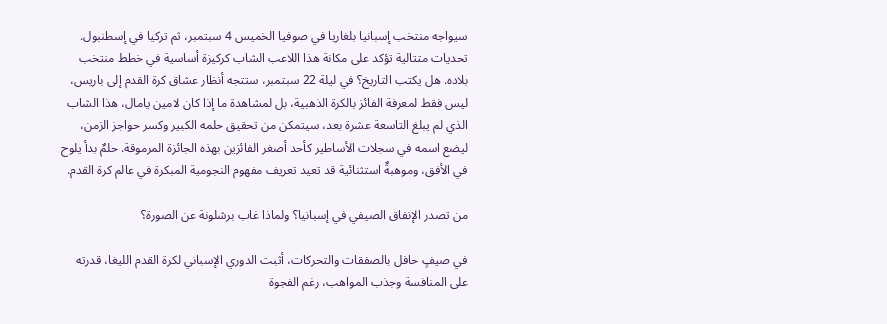سيواجه منتخب إسبانيا بلغاريا في صوفيا الخميس 4 سبتمبر، ثم تركيا في إسطنبول. تحديات متتالية تؤكد على مكانة هذا اللاعب الشاب كركيزة أساسية في خطط منتخب بلاده. هل يكتب التاريخ؟ في ليلة 22 سبتمبر، ستتجه أنظار عشاق كرة القدم إلى باريس، ليس فقط لمعرفة الفائز بالكرة الذهبية، بل لمشاهدة ما إذا كان لامين يامال، هذا الشاب الذي لم يبلغ التاسعة عشرة بعد، سيتمكن من تحقيق حلمه الكبير وكسر حواجز الزمن، ليضع اسمه في سجلات الأساطير كأحد أصغر الفائزين بهذه الجائزة المرموقة. حلمٌ بدأ يلوح في الأفق، وموهبةٌ استثنائية قد تعيد تعريف مفهوم النجومية المبكرة في عالم كرة القدم.

من تصدر الإنفاق الصيفي في إسبانيا؟ ولماذا غاب برشلونة عن الصورة؟

في صيفٍ حافل بالصفقات والتحركات، أثبت الدوري الإسباني لكرة القدم الليغا، قدرته على المنافسة وجذب المواهب، رغم الفجوة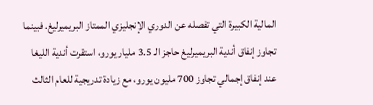المالية الكبيرة التي تفصله عن الدوري الإنجليزي الممتاز البريميرليغ. فبينما تجاوز إنفاق أندية البريميرليغ حاجز الـ 3.5 مليار يورو، استقرت أندية الليغا عند إنفاق إجمالي تجاوز 700 مليون يورو، مع زيادة تدريجية للعام الثالث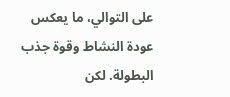على التوالي، ما يعكس عودة النشاط وقوة جذب البطولة. لكن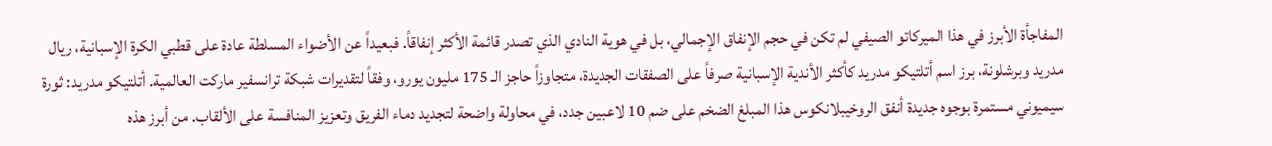المفاجأة الأبرز في هذا الميركاتو الصيفي لم تكن في حجم الإنفاق الإجمالي، بل في هوية النادي الذي تصدر قائمة الأكثر إنفاقاً. فبعيداً عن الأضواء المسلطة عادة على قطبي الكرة الإسبانية، ريال مدريد وبرشلونة، برز اسم أتلتيكو مدريد كأكثر الأندية الإسبانية صرفاً على الصفقات الجديدة، متجاوزاً حاجز الـ 175 مليون يورو، وفقاً لتقديرات شبكة ترانسفير ماركت العالمية. أتلتيكو مدريد: ثورة سيميوني مستمرة بوجوه جديدة أنفق الروخيبلانكوس هذا المبلغ الضخم على ضم 10 لاعبين جدد، في محاولة واضحة لتجديد دماء الفريق وتعزيز المنافسة على الألقاب. من أبرز هذه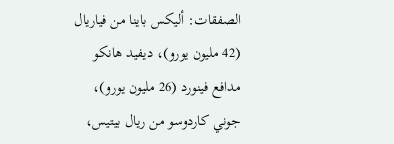الصفقات: أليكس باينا من فياريال (42 مليون يورو)، ديفيد هانكو مدافع فينورد (26 مليون يورو)، جوني كاردوسو من ريال بيتيس،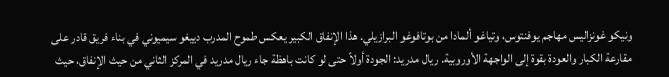ونيكو غونزاليس مهاجم يوفنتوس، وتياغو ألمادا من بوتافوغو البرازيلي. هذا الإنفاق الكبير يعكس طموح المدرب دييغو سيميوني في بناء فريق قادر على مقارعة الكبار والعودة بقوة إلى الواجهة الأوروبية. ريال مدريد: الجودة أولاً حتى لو كانت باهظة جاء ريال مدريد في المركز الثاني من حيث الإنفاق، حيث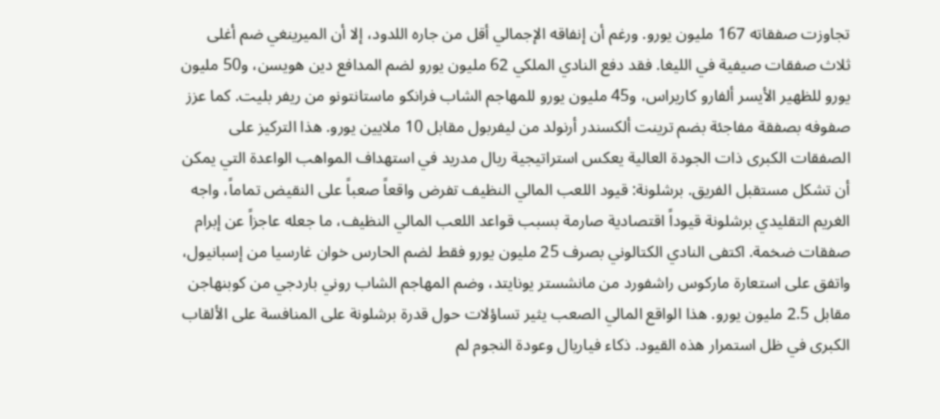تجاوزت صفقاته 167 مليون يورو. ورغم أن إنفاقه الإجمالي أقل من جاره اللدود، إلا أن الميرينغي ضم أغلى ثلاث صفقات صيفية في الليغا. فقد دفع النادي الملكي 62 مليون يورو لضم المدافع دين هويسن، و50 مليون يورو للظهير الأيسر ألفارو كاريراس، و45 مليون يورو للمهاجم الشاب فرانكو ماستانتونو من ريفر بليت. كما عزز صفوفه بصفقة مفاجئة بضم ترينت ألكسندر أرنولد من ليفربول مقابل 10 ملايين يورو. هذا التركيز على الصفقات الكبرى ذات الجودة العالية يعكس استراتيجية ريال مدريد في استهداف المواهب الواعدة التي يمكن أن تشكل مستقبل الفريق. برشلونة: قيود اللعب المالي النظيف تفرض واقعاً صعباً على النقيض تماماً، واجه الغريم التقليدي برشلونة قيوداً اقتصادية صارمة بسبب قواعد اللعب المالي النظيف، ما جعله عاجزاً عن إبرام صفقات ضخمة. اكتفى النادي الكتالوني بصرف 25 مليون يورو فقط لضم الحارس خوان غارسيا من إسبانيول، واتفق على استعارة ماركوس راشفورد من مانشستر يونايتد، وضم المهاجم الشاب روني باردجي من كوبنهاجن مقابل 2.5 مليون يورو. هذا الواقع المالي الصعب يثير تساؤلات حول قدرة برشلونة على المنافسة على الألقاب الكبرى في ظل استمرار هذه القيود. ذكاء فياريال وعودة النجوم لم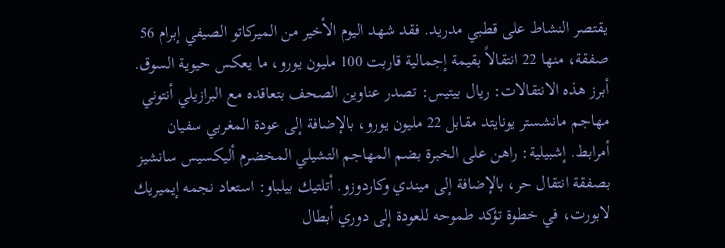يقتصر النشاط على قطبي مدريد. فقد شهد اليوم الأخير من الميركاتو الصيفي إبرام 56 صفقة، منها 22 انتقالاً بقيمة إجمالية قاربت 100 مليون يورو، ما يعكس حيوية السوق. أبرز هذه الانتقالات: ريال بيتيس: تصدر عناوين الصحف بتعاقده مع البرازيلي أنتوني مهاجم مانشستر يونايتد مقابل 22 مليون يورو، بالإضافة إلى عودة المغربي سفيان أمرابط. إشبيلية: راهن على الخبرة بضم المهاجم التشيلي المخضرم أليكسيس سانشيز بصفقة انتقال حر، بالإضافة إلى ميندي وكاردوزو. أتلتيك بيلباو: استعاد نجمه إيميريك لابورت، في خطوة تؤكد طموحه للعودة إلى دوري أبطال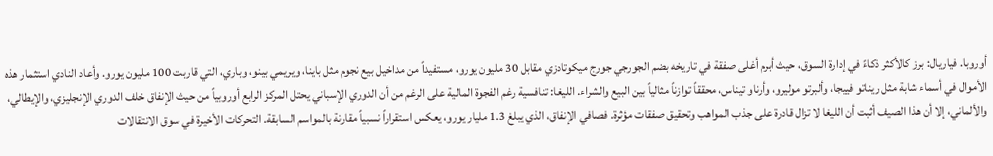أوروبا. فياريال: برز كالأكثر ذكاءً في إدارة السوق، حيث أبرم أغلى صفقة في تاريخه بضم الجورجي جورج ميكوتادزي مقابل 30 مليون يورو، مستفيداً من مداخيل بيع نجوم مثل باينا، ويريمي بينو، وباري، التي قاربت 100 مليون يورو. وأعاد النادي استثمار هذه الأموال في أسماء شابة مثل ريناتو فييجا، وألبرتو موليرو، وأرناو تيناس، محققاً توازناً مثالياً بين البيع والشراء. الليغا: تنافسية رغم الفجوة المالية على الرغم من أن الدوري الإسباني يحتل المركز الرابع أوروبياً من حيث الإنفاق خلف الدوري الإنجليزي، والإيطالي، والألماني، إلا أن هذا الصيف أثبت أن الليغا لا تزال قادرة على جذب المواهب وتحقيق صفقات مؤثرة. فصافي الإنفاق، الذي يبلغ 1.3 مليار يورو، يعكس استقراراً نسبياً مقارنة بالمواسم السابقة. التحركات الأخيرة في سوق الانتقالات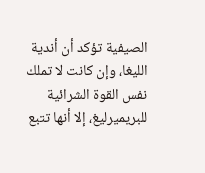الصيفية تؤكد أن أندية الليغا، وإن كانت لا تملك نفس القوة الشرائية للبريميرليغ، إلا أنها تتبع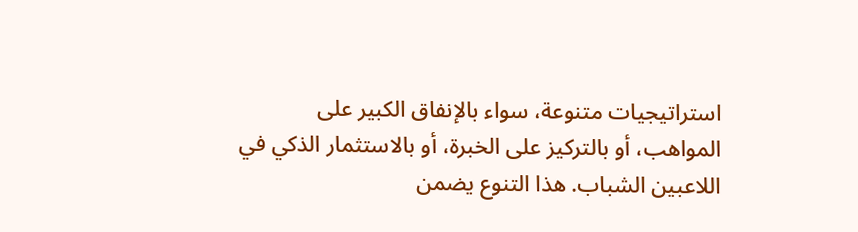استراتيجيات متنوعة، سواء بالإنفاق الكبير على المواهب، أو بالتركيز على الخبرة، أو بالاستثمار الذكي في اللاعبين الشباب. هذا التنوع يضمن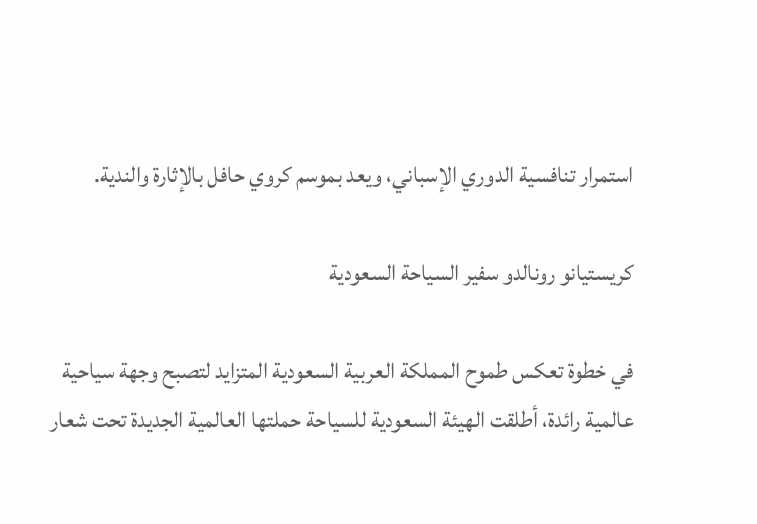استمرار تنافسية الدوري الإسباني، ويعد بموسم كروي حافل بالإثارة والندية.

كريستيانو رونالدو سفير السياحة السعودية

في خطوة تعكس طموح المملكة العربية السعودية المتزايد لتصبح وجهة سياحية عالمية رائدة، أطلقت الهيئة السعودية للسياحة حملتها العالمية الجديدة تحت شعار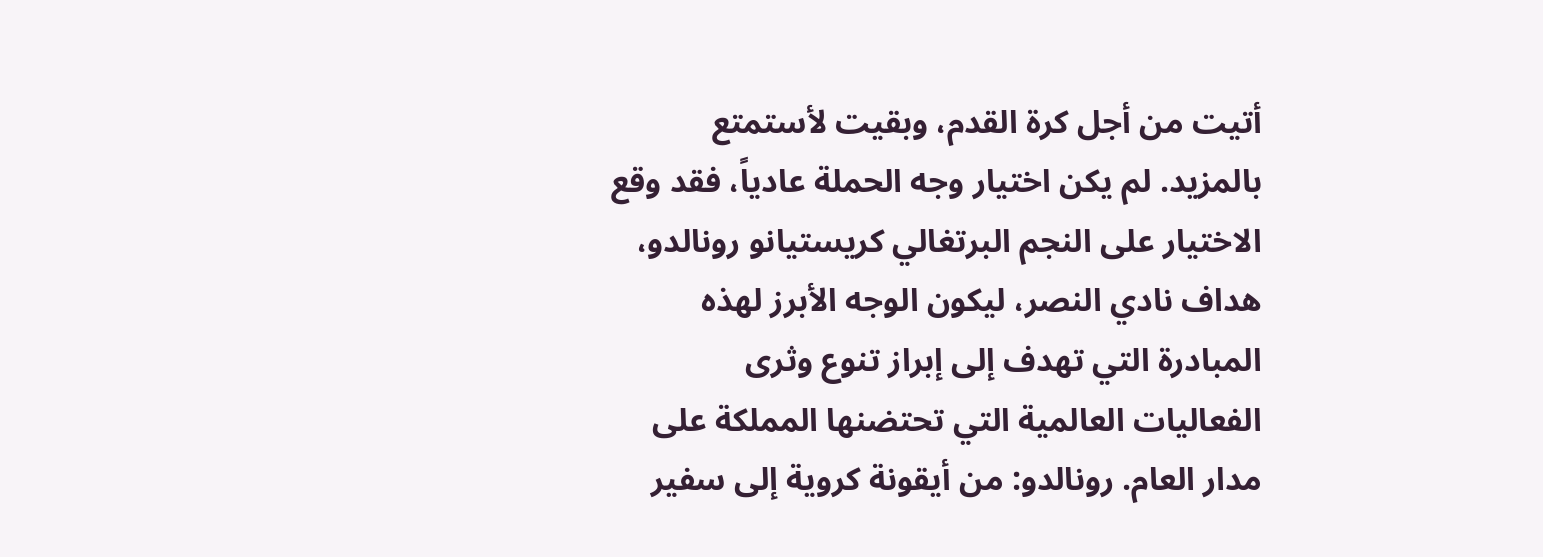أتيت من أجل كرة القدم، وبقيت لأستمتع بالمزيد. لم يكن اختيار وجه الحملة عادياً، فقد وقع الاختيار على النجم البرتغالي كريستيانو رونالدو، هداف نادي النصر، ليكون الوجه الأبرز لهذه المبادرة التي تهدف إلى إبراز تنوع وثرى الفعاليات العالمية التي تحتضنها المملكة على مدار العام. رونالدو: من أيقونة كروية إلى سفير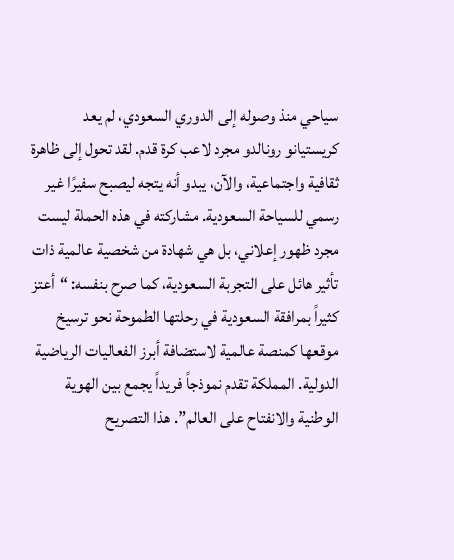سياحي منذ وصوله إلى الدوري السعودي، لم يعد كريستيانو رونالدو مجرد لاعب كرة قدم. لقد تحول إلى ظاهرة ثقافية واجتماعية، والآن، يبدو أنه يتجه ليصبح سفيرًا غير رسمي للسياحة السعودية. مشاركته في هذه الحملة ليست مجرد ظهور إعلاني، بل هي شهادة من شخصية عالمية ذات تأثير هائل على التجربة السعودية، كما صرح بنفسه: “أعتز كثيراً بمرافقة السعودية في رحلتها الطموحة نحو ترسيخ موقعها كمنصة عالمية لاستضافة أبرز الفعاليات الرياضية الدولية. المملكة تقدم نموذجاً فريداً يجمع بين الهوية الوطنية والانفتاح على العالم”. هذا التصريح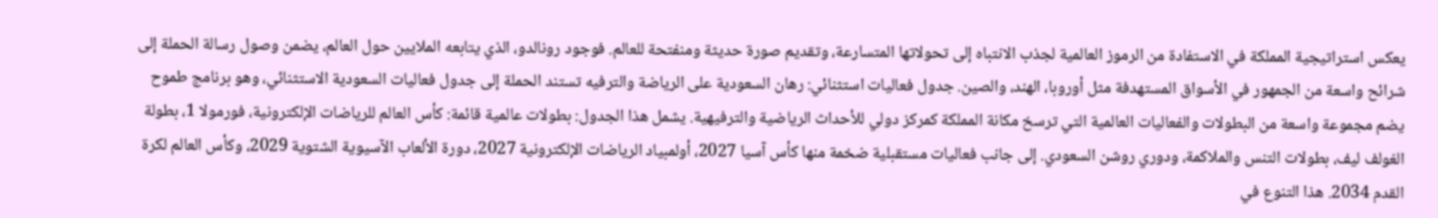يعكس استراتيجية المملكة في الاستفادة من الرموز العالمية لجذب الانتباه إلى تحولاتها المتسارعة، وتقديم صورة حديثة ومنفتحة للعالم. فوجود رونالدو، الذي يتابعه الملايين حول العالم، يضمن وصول رسالة الحملة إلى شرائح واسعة من الجمهور في الأسواق المستهدفة مثل أوروبا، الهند، والصين. جدول فعاليات استثنائي: رهان السعودية على الرياضة والترفيه تستند الحملة إلى جدول فعاليات السعودية الاستثنائي، وهو برنامج طموح يضم مجموعة واسعة من البطولات والفعاليات العالمية التي ترسخ مكانة المملكة كمركز دولي للأحداث الرياضية والترفيهية. يشمل هذا الجدول: بطولات عالمية قائمة: كأس العالم للرياضات الإلكترونية، فورمولا 1، بطولة الغولف ليف، بطولات التنس والملاكمة، ودوري روشن السعودي. إلى جانب فعاليات مستقبلية ضخمة منها كأس آسيا 2027، أولمبياد الرياضات الإلكترونية 2027، دورة الألعاب الآسيوية الشتوية 2029، وكأس العالم لكرة القدم 2034. هذا التنوع في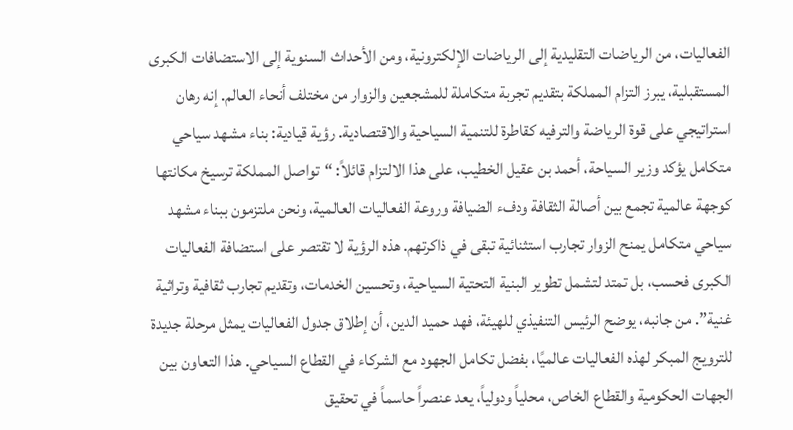الفعاليات، من الرياضات التقليدية إلى الرياضات الإلكترونية، ومن الأحداث السنوية إلى الاستضافات الكبرى المستقبلية، يبرز التزام المملكة بتقديم تجربة متكاملة للمشجعين والزوار من مختلف أنحاء العالم. إنه رهان استراتيجي على قوة الرياضة والترفيه كقاطرة للتنمية السياحية والاقتصادية. رؤية قيادية: بناء مشهد سياحي متكامل يؤكد وزير السياحة، أحمد بن عقيل الخطيب، على هذا الالتزام قائلاً: “تواصل المملكة ترسيخ مكانتها كوجهة عالمية تجمع بين أصالة الثقافة ودفء الضيافة وروعة الفعاليات العالمية، ونحن ملتزمون ببناء مشهد سياحي متكامل يمنح الزوار تجارب استثنائية تبقى في ذاكرتهم. هذه الرؤية لا تقتصر على استضافة الفعاليات الكبرى فحسب، بل تمتد لتشمل تطوير البنية التحتية السياحية، وتحسين الخدمات، وتقديم تجارب ثقافية وتراثية غنية”. من جانبه، يوضح الرئيس التنفيذي للهيئة، فهد حميد الدين، أن إطلاق جدول الفعاليات يمثل مرحلة جديدة للترويج المبكر لهذه الفعاليات عالميًا، بفضل تكامل الجهود مع الشركاء في القطاع السياحي. هذا التعاون بين الجهات الحكومية والقطاع الخاص، محلياً ودولياً، يعد عنصراً حاسماً في تحقيق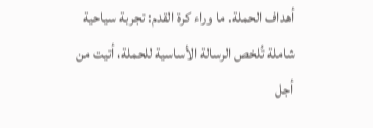أهداف الحملة. ما وراء كرة القدم: تجربة سياحية شاملة تُلخص الرسالة الأساسية للحملة، أتيت من أجل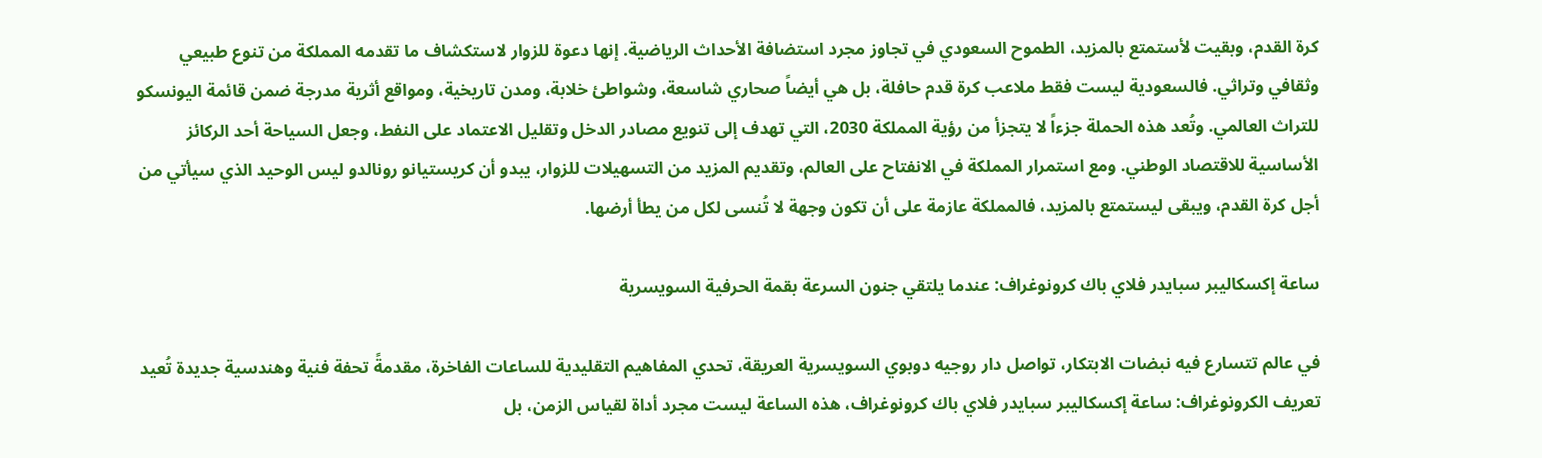كرة القدم، وبقيت لأستمتع بالمزيد، الطموح السعودي في تجاوز مجرد استضافة الأحداث الرياضية. إنها دعوة للزوار لاستكشاف ما تقدمه المملكة من تنوع طبيعي وثقافي وتراثي. فالسعودية ليست فقط ملاعب كرة قدم حافلة، بل هي أيضاً صحاري شاسعة، وشواطئ خلابة، ومدن تاريخية، ومواقع أثرية مدرجة ضمن قائمة اليونسكو للتراث العالمي. وتُعد هذه الحملة جزءاً لا يتجزأ من رؤية المملكة 2030، التي تهدف إلى تنويع مصادر الدخل وتقليل الاعتماد على النفط، وجعل السياحة أحد الركائز الأساسية للاقتصاد الوطني. ومع استمرار المملكة في الانفتاح على العالم، وتقديم المزيد من التسهيلات للزوار، يبدو أن كريستيانو رونالدو ليس الوحيد الذي سيأتي من أجل كرة القدم، ويبقى ليستمتع بالمزيد، فالمملكة عازمة على أن تكون وجهة لا تُنسى لكل من يطأ أرضها.

ساعة إكسكاليبر سبايدر فلاي باك كرونوغراف: عندما يلتقي جنون السرعة بقمة الحرفية السويسرية

في عالم تتسارع فيه نبضات الابتكار، تواصل دار روجيه دوبوي السويسرية العريقة، تحدي المفاهيم التقليدية للساعات الفاخرة، مقدمةً تحفة فنية وهندسية جديدة تُعيد تعريف الكرونوغراف: ساعة إكسكاليبر سبايدر فلاي باك كرونوغراف، هذه الساعة ليست مجرد أداة لقياس الزمن، بل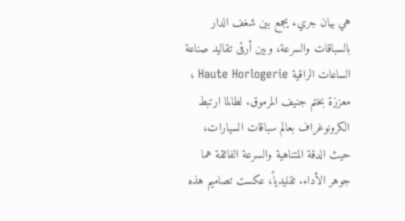هي بيان جريء يجمع بين شغف الدار بالسباقات والسرعة، وبين أرقى تقاليد صناعة الساعات الراقية Haute Horlogerie ، معززة بختم جنيف المرموق. لطالما ارتبط الكرونوغراف بعالم سباقات السيارات، حيث الدقة المتناهية والسرعة الفائقة هما جوهر الأداء. تقليدياً، عكست تصاميم هذه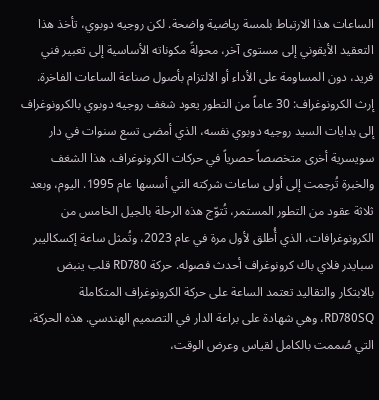الساعات هذا الارتباط بلمسة رياضية واضحة. لكن روجيه دوبوي، تأخذ هذا التعقيد الأيقوني إلى مستوى آخر، محولةً مكوناته الأساسية إلى تعبير فني فريد، دون المساومة على الأداء أو الالتزام بأصول صناعة الساعات الفاخرة. إرث الكرونوغراف: 30 عاماً من التطور يعود شغف روجيه دوبوي بالكرونوغراف إلى بدايات السيد روجيه دوبوي نفسه، الذي أمضى تسع سنوات في دار سويسرية أخرى متخصصاً حصرياً في حركات الكرونوغراف. هذا الشغف والخبرة تُرجمت إلى أولى ساعات شركته التي أسسها عام 1995. اليوم، وبعد ثلاثة عقود من التطور المستمر، تُتوّج هذه الرحلة بالجيل الخامس من الكرونوغرافات، الذي أُطلق لأول مرة في عام 2023، وتُمثل ساعة إكسكاليبر سبايدر فلاي باك كرونوغراف أحدث فصوله. حركة RD780 قلب ينبض بالابتكار والتقاليد تعتمد الساعة على حركة الكرونوغراف المتكاملة  RD780SQ، وهي شهادة على براعة الدار في التصميم الهندسي. هذه الحركة، التي صُممت بالكامل لقياس وعرض الوقت،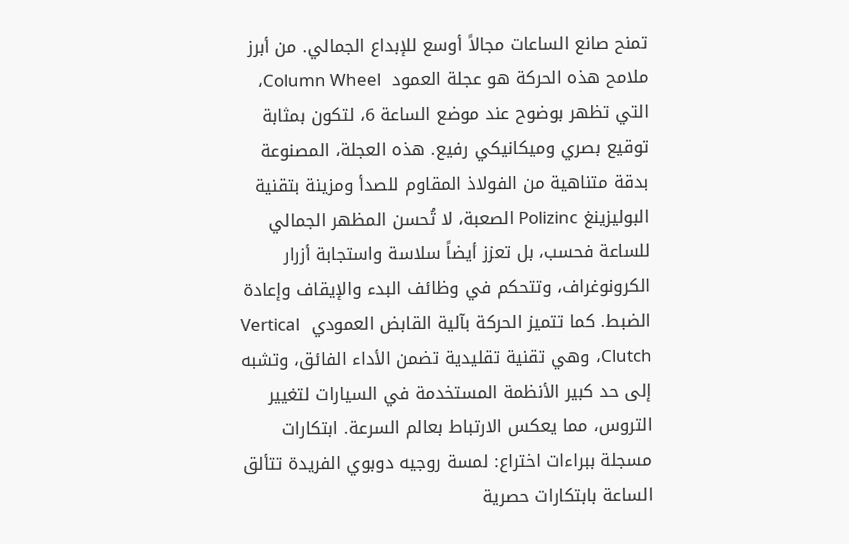تمنح صانع الساعات مجالاً أوسع للإبداع الجمالي. من أبرز ملامح هذه الحركة هو عجلة العمود  Column Wheel، التي تظهر بوضوح عند موضع الساعة 6، لتكون بمثابة توقيع بصري وميكانيكي رفيع. هذه العجلة، المصنوعة بدقة متناهية من الفولاذ المقاوم للصدأ ومزينة بتقنية البوليزينغ Polizinc الصعبة، لا تُحسن المظهر الجمالي للساعة فحسب، بل تعزز أيضاً سلاسة واستجابة أزرار الكرونوغراف، وتتحكم في وظائف البدء والإيقاف وإعادة الضبط. كما تتميز الحركة بآلية القابض العمودي  Vertical Clutch، وهي تقنية تقليدية تضمن الأداء الفائق، وتشبه إلى حد كبير الأنظمة المستخدمة في السيارات لتغيير التروس، مما يعكس الارتباط بعالم السرعة. ابتكارات مسجلة ببراءات اختراع: لمسة روجيه دوبوي الفريدة تتألق الساعة بابتكارات حصرية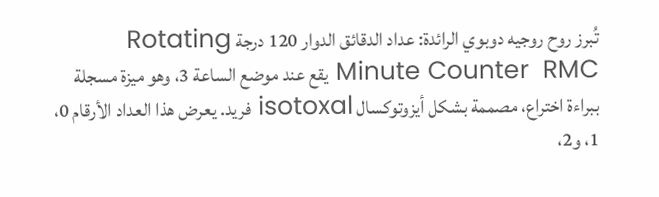تُبرز روح روجيه دوبوي الرائدة: عداد الدقائق الدوار 120 درجة Rotating Minute Counter  RMC يقع عند موضع الساعة 3، وهو ميزة مسجلة ببراءة اختراع، مصممة بشكل أيزوتوكسال isotoxal فريد. يعرض هذا العداد الأرقام 0، 1، و2،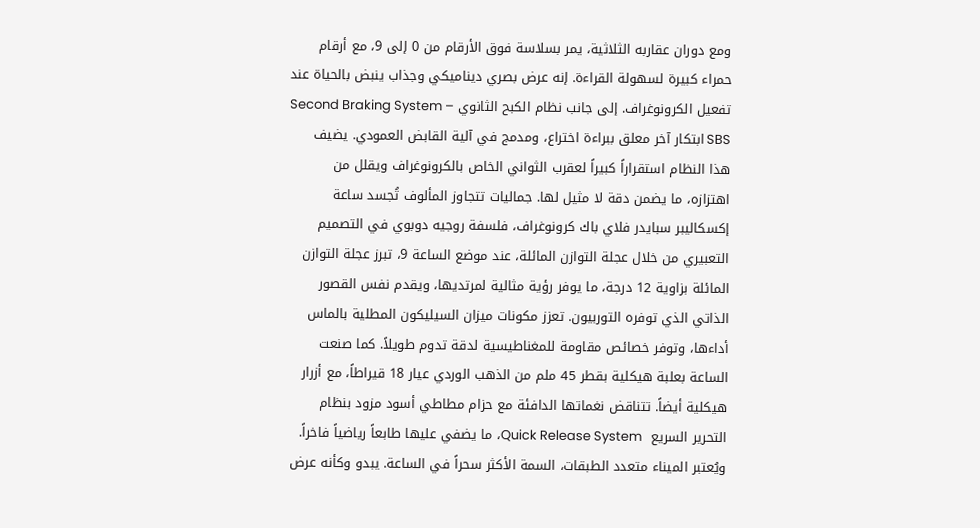ومع دوران عقاربه الثلاثية، يمر بسلاسة فوق الأرقام من 0 إلى 9، مع أرقام حمراء كبيرة لسهولة القراءة. إنه عرض بصري ديناميكي وجذاب ينبض بالحياة عند تفعيل الكرونوغراف. إلى جانب نظام الكبح الثانوي Second Braking System – SBS ابتكار آخر معلق ببراءة اختراع، ومدمج في آلية القابض العمودي. يضيف هذا النظام استقراراً كبيراً لعقرب الثواني الخاص بالكرونوغراف ويقلل من اهتزازه، ما يضمن دقة لا مثيل لها. جماليات تتجاوز المألوف تُجسد ساعة إكسكاليبر سبايدر فلاي باك كرونوغراف، فلسفة روجيه دوبوي في التصميم التعبيري من خلال عجلة التوازن المائلة، عند موضع الساعة 9، تبرز عجلة التوازن المائلة بزاوية 12 درجة، ما يوفر رؤية مثالية لمرتديها، ويقدم نفس القصور الذاتي الذي توفره التوربيون. تعزز مكونات ميزان السيليكون المطلية بالماس أداءها، وتوفر خصائص مقاومة للمغناطيسية لدقة تدوم طويلاً. كما صنعت الساعة بعلبة هيكلية بقطر 45 ملم من الذهب الوردي عيار 18 قيراطاً، مع أزرار هيكلية أيضاً. تتناقض نغماتها الدافئة مع حزام مطاطي أسود مزود بنظام التحرير السريع  Quick Release System، ما يضفي عليها طابعاً رياضياً فاخراً. ويُعتبر الميناء متعدد الطبقات، السمة الأكثر سحراً في الساعة. يبدو وكأنه عرض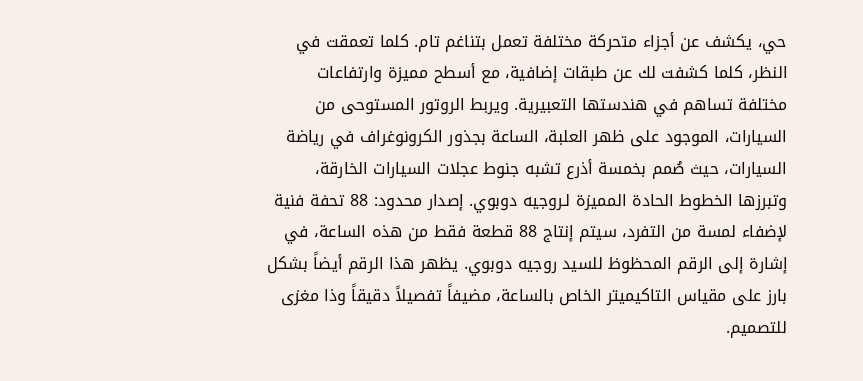حي، يكشف عن أجزاء متحركة مختلفة تعمل بتناغم تام. كلما تعمقت في النظر، كلما كشفت لك عن طبقات إضافية، مع أسطح مميزة وارتفاعات مختلفة تساهم في هندستها التعبيرية. ويربط الروتور المستوحى من السيارات، الموجود على ظهر العلبة، الساعة بجذور الكرونوغراف في رياضة السيارات، حيث صُمم بخمسة أذرع تشبه جنوط عجلات السيارات الخارقة، وتبرزها الخطوط الحادة المميزة لـروجيه دوبوي. إصدار محدود: 88 تحفة فنية لإضفاء لمسة من التفرد، سيتم إنتاج 88 قطعة فقط من هذه الساعة، في إشارة إلى الرقم المحظوظ للسيد روجيه دوبوي. يظهر هذا الرقم أيضاً بشكل بارز على مقياس التاكيميتر الخاص بالساعة، مضيفاً تفصيلاً دقيقاً وذا مغزى للتصميم.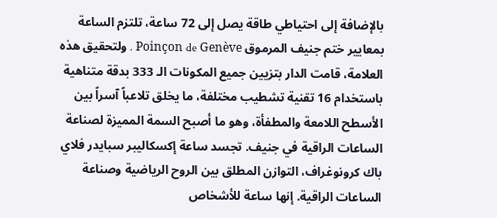بالإضافة إلى احتياطي طاقة يصل إلى 72 ساعة، تلتزم الساعة بمعايير ختم جنيف المرموق Poinçon de Genève . ولتحقيق هذه العلامة، قامت الدار بتزيين جميع المكونات الـ 333 بدقة متناهية باستخدام 16 تقنية تشطيب مختلفة، ما يخلق تلاعباً آسراً بين الأسطح اللامعة والمطفأة، وهو ما أصبح السمة المميزة لصناعة الساعات الراقية في جنيف. تجسد ساعة إكسكاليبر سبايدر فلاي باك كرونوغراف، التوازن المطلق بين الروح الرياضية وصناعة الساعات الراقية. إنها ساعة للأشخاص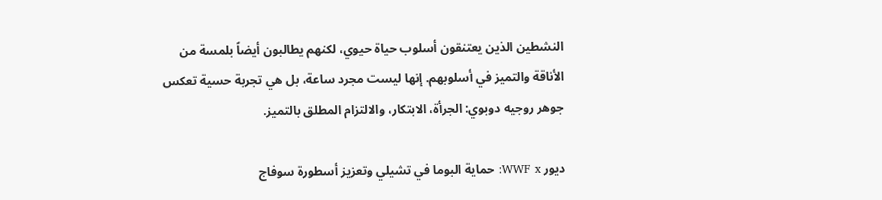النشطين الذين يعتنقون أسلوب حياة حيوي، لكنهم يطالبون أيضاً بلمسة من الأناقة والتميز في أسلوبهم. إنها ليست مجرد ساعة، بل هي تجربة حسية تعكس جوهر روجيه دوبوي: الجرأة، الابتكار، والالتزام المطلق بالتميز.

ديور WWF x: حماية البوما في تشيلي وتعزيز أسطورة سوفاج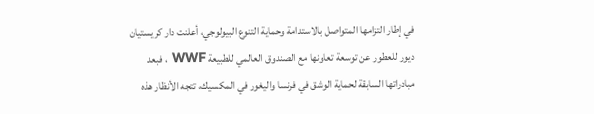في إطار التزامها المتواصل بالاستدامة وحماية التنوع البيولوجي، أعلنت دار كريستيان ديور للعطور عن توسعة تعاونها مع الصندوق العالمي للطبيعة WWF ، فبعد مبادراتها السابقة لحماية الوشق في فرنسا واليغور في المكسيك، تتجه الأنظار هذه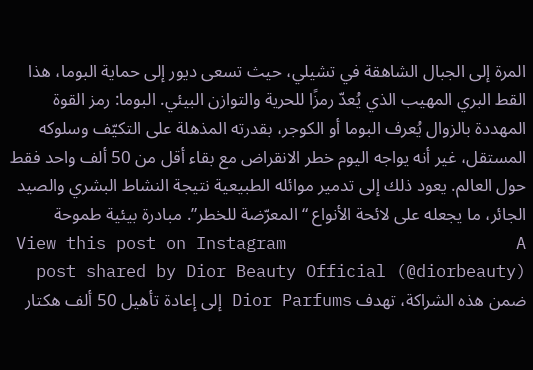المرة إلى الجبال الشاهقة في تشيلي، حيث تسعى ديور إلى حماية البوما، هذا القط البري المهيب الذي يُعدّ رمزًا للحرية والتوازن البيئي. البوما: رمز القوة المهددة بالزوال يُعرف البوما أو الكوجر، بقدرته المذهلة على التكيّف وسلوكه المستقل، غير أنه يواجه اليوم خطر الانقراض مع بقاء أقل من 50 ألف واحد فقط حول العالم. يعود ذلك إلى تدمير موائله الطبيعية نتيجة النشاط البشري والصيد الجائر، ما يجعله على لائحة الأنواع “المعرّضة للخطر”. مبادرة بيئية طموحة           View this post on Instagram                       A post shared by Dior Beauty Official (@diorbeauty) ضمن هذه الشراكة، تهدف Dior Parfums إلى إعادة تأهيل 50 ألف هكتار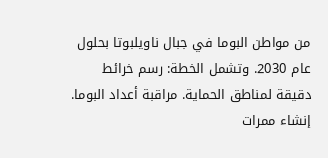من مواطن البوما في جبال ناويلبوتا بحلول عام 2030. وتشمل الخطة: رسم خرائط دقيقة لمناطق الحماية. مراقبة أعداد البوما. إنشاء ممرات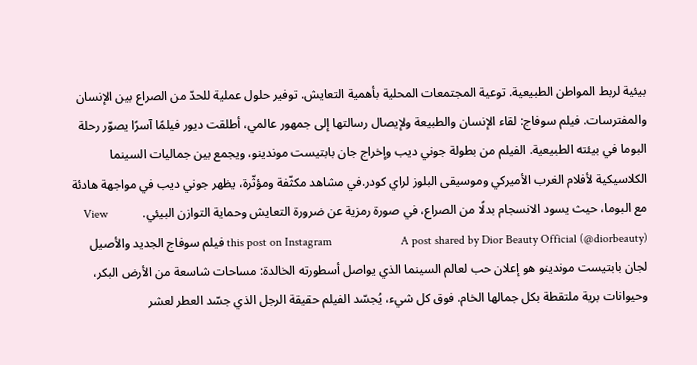بيئية لربط المواطن الطبيعية. توعية المجتمعات المحلية بأهمية التعايش. توفير حلول عملية للحدّ من الصراع بين الإنسان والمفترسات. فيلم سوفاج: لقاء الإنسان والطبيعة ولإيصال رسالتها إلى جمهور عالمي، أطلقت ديور فيلمًا آسرًا يصوّر رحلة البوما في بيئته الطبيعية. الفيلم من بطولة جوني ديب وإخراج جان بابتيست موندينو، ويجمع بين جماليات السينما الكلاسيكية لأفلام الغرب الأميركي وموسيقى البلوز لراي كودر.في مشاهد مكثّفة ومؤثّرة، يظهر جوني ديب في مواجهة هادئة مع البوما، حيث يسود الانسجام بدلًا من الصراع، في صورة رمزية عن ضرورة التعايش وحماية التوازن البيئي.           View this post on Instagram                       A post shared by Dior Beauty Official (@diorbeauty) فيلم سوفاج الجديد والأصيل لجان بابتيست موندينو هو إعلان حب لعالم السينما الذي يواصل أسطورته الخالدة: مساحات شاسعة من الأرض البكر، وحيوانات برية ملتقطة بكل جمالها الخام. فوق كل شيء، يُجسّد الفيلم حقيقة الرجل الذي جسّد العطر لعشر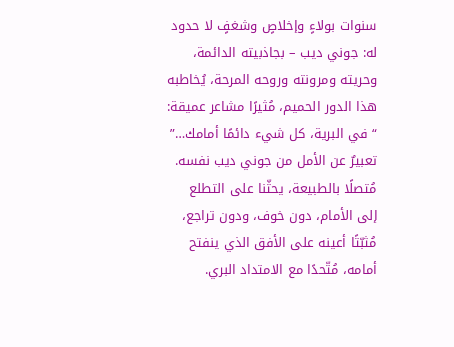سنوات بولاءٍ وإخلاصٍ وشغفٍ لا حدود له: جوني ديب – بجاذبيته الدائمة، وحريته ومرونته وروحه المرحة، يُخاطبه هذا الدور الحميم، مُثيرًا مشاعر عميقة: “في البرية، كل شيء دائمًا أمامك…” تعبيرٌ عن الأمل من جوني ديب نفسه. مُتصلًا بالطبيعة، يحثّنا على التطلع إلى الأمام، دون خوف، ودون تراجع، مُثبّتًا أعينه على الأفق الذي ينفتح أمامه، مُتّحدًا مع الامتداد البري.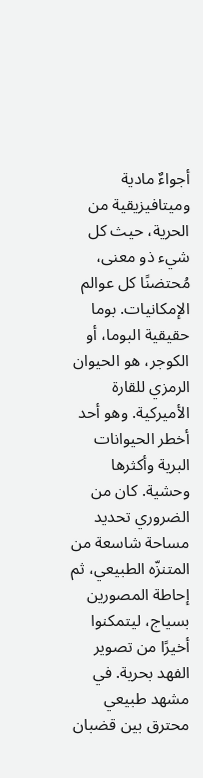أجواءٌ مادية وميتافيزيقية من الحرية، حيث كل شيء ذو معنى، مُحتضنًا كل عوالم الإمكانيات. بوما حقيقية البوما، أو الكوجر، هو الحيوان الرمزي للقارة الأميركية. وهو أحد أخطر الحيوانات البرية وأكثرها وحشية. كان من الضروري تحديد مساحة شاسعة من المتنزّه الطبيعي، ثم إحاطة المصورين بسياج، ليتمكنوا أخيرًا من تصوير الفهد بحرية. في مشهد طبيعي محترق بين قضبان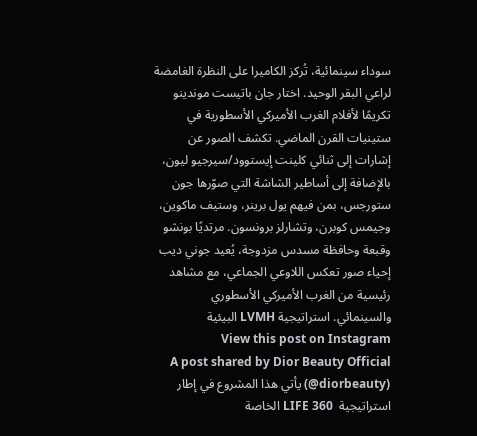سوداء سينمائية، تُركز الكاميرا على النظرة الغامضة لراعي البقر الوحيد. اختار جان باتيست موندينو تكريمًا لأفلام الغرب الأميركي الأسطورية في ستينيات القرن الماضي. تكشف الصور عن إشارات إلى ثنائي كلينت إيستوود/سيرجيو ليون، بالإضافة إلى أساطير الشاشة التي صوّرها جون ستورجس، بمن فيهم يول برينر، وستيف ماكوين، وجيمس كوبرن، وتشارلز برونسون. مرتديًا بونشو وقبعة وحافظة مسدس مزدوجة، يُعيد جوني ديب إحياء صور تعكس اللاوعي الجماعي، مع مشاهد رئيسية من الغرب الأميركي الأسطوري والسينمائي. استراتيجية LVMH البيئية           View this post on Instagram                       A post shared by Dior Beauty Official (@diorbeauty) يأتي هذا المشروع في إطار استراتيجية  LIFE 360 الخاصة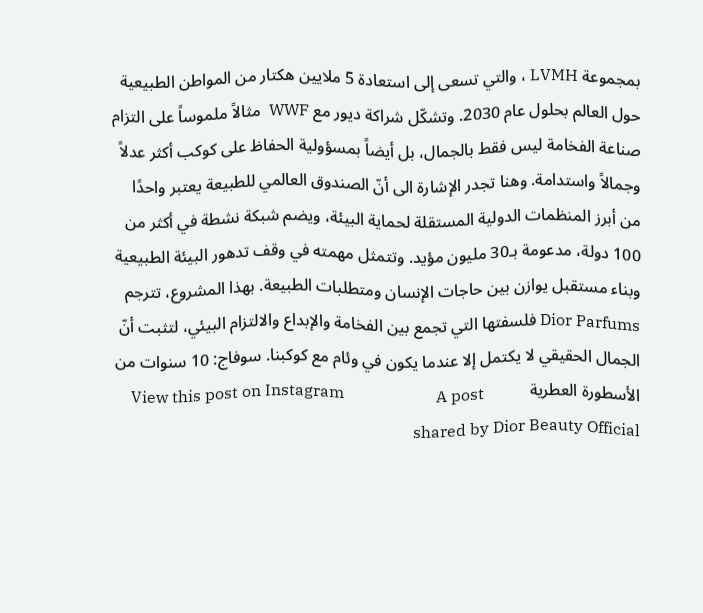بمجموعة LVMH ، والتي تسعى إلى استعادة 5 ملايين هكتار من المواطن الطبيعية حول العالم بحلول عام 2030. وتشكّل شراكة ديور مع WWF  مثالاً ملموساً على التزام صناعة الفخامة ليس فقط بالجمال، بل أيضاً بمسؤولية الحفاظ على كوكب أكثر عدلاً وجمالاً واستدامة. وهنا تجدر الإشارة الى أنّ الصندوق العالمي للطبيعة يعتبر واحدًا من أبرز المنظمات الدولية المستقلة لحماية البيئة، ويضم شبكة نشطة في أكثر من 100 دولة، مدعومة بـ30 مليون مؤيد. وتتمثل مهمته في وقف تدهور البيئة الطبيعية وبناء مستقبل يوازن بين حاجات الإنسان ومتطلبات الطبيعة. بهذا المشروع، تترجم  Dior Parfums فلسفتها التي تجمع بين الفخامة والإبداع والالتزام البيئي، لتثبت أنّ الجمال الحقيقي لا يكتمل إلا عندما يكون في وئام مع كوكبنا. سوفاج: 10 سنوات من الأسطورة العطرية           View this post on Instagram                       A post shared by Dior Beauty Official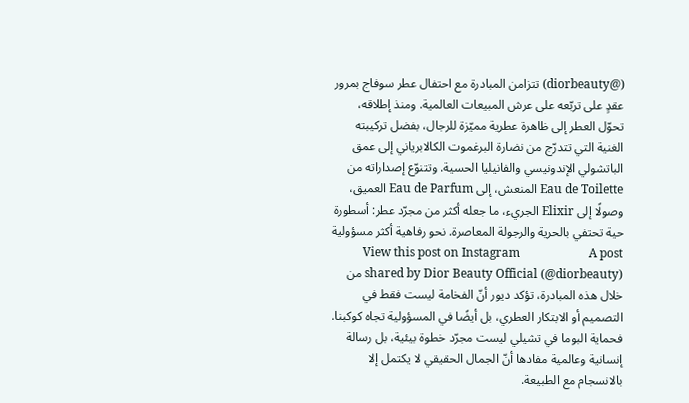(@diorbeauty) تتزامن المبادرة مع احتفال عطر سوفاج بمرور عقدٍ على تربّعه على عرش المبيعات العالمية. ومنذ إطلاقه، تحوّل العطر إلى ظاهرة عطرية مميّزة للرجال، بفضل تركيبته الغنية التي تتدرّج من نضارة البرغموت الكالابرياني إلى عمق الباتشولي الإندونيسي والفانيليا الحسية. وتتنوّع إصداراته من Eau de Toilette المنعش، إلى Eau de Parfum العميق، وصولًا إلى Elixir الجريء، ما جعله أكثر من مجرّد عطر: أسطورة حية تحتفي بالحرية والرجولة المعاصرة. نحو رفاهية أكثر مسؤولية           View this post on Instagram                       A post shared by Dior Beauty Official (@diorbeauty) من خلال هذه المبادرة، تؤكد ديور أنّ الفخامة ليست فقط في التصميم أو الابتكار العطري، بل أيضًا في المسؤولية تجاه كوكبنا. فحماية البوما في تشيلي ليست مجرّد خطوة بيئية، بل رسالة إنسانية وعالمية مفادها أنّ الجمال الحقيقي لا يكتمل إلا بالانسجام مع الطبيعة.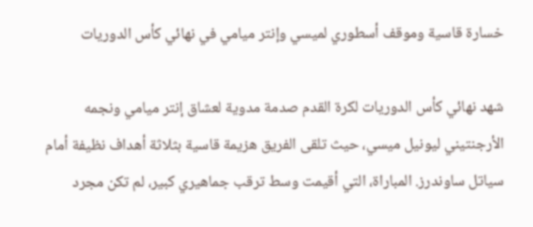خسارة قاسية وموقف أسطوري لميسي وإنتر ميامي في نهائي كأس الدوريات

شهد نهائي كأس الدوريات لكرة القدم صدمة مدوية لعشاق إنتر ميامي ونجمه الأرجنتيني ليونيل ميسي، حيث تلقى الفريق هزيمة قاسية بثلاثة أهداف نظيفة أمام سياتل ساوندرز. المباراة، التي أقيمت وسط ترقب جماهيري كبير، لم تكن مجرد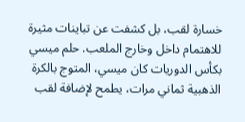خسارة لقب، بل كشفت عن تباينات مثيرة للاهتمام داخل وخارج الملعب. حلم ميسي بكأس الدوريات كان ميسي، المتوج بالكرة الذهبية ثماني مرات، يطمح لإضافة لقب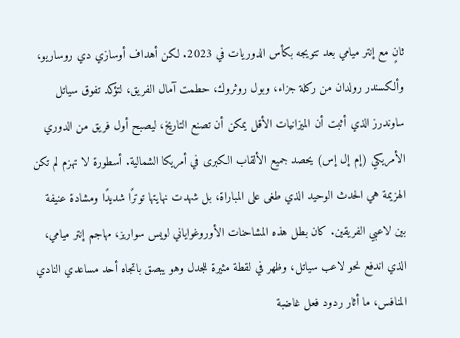ثانٍ مع إنتر ميامي بعد تتويجه بكأس الدوريات في 2023. لكن أهداف أوسازي دي روساريو، وألكسندر رولدان من ركلة جزاء، وبول روثروك، حطمت آمال الفريق، لتؤكد تفوق سياتل ساوندرز الذي أثبت أن الميزانيات الأقل يمكن أن تصنع التاريخ، ليصبح أول فريق من الدوري الأمريكي (إم إل إس) يحصد جميع الألقاب الكبرى في أمريكا الشمالية. أسطورة لا تهزم لم تكن الهزيمة هي الحدث الوحيد الذي طغى على المباراة، بل شهدت نهايتها توترًا شديدًا ومشادة عنيفة بين لاعبي الفريقين. كان بطل هذه المشاحنات الأوروغواياني لويس سواريز، مهاجم إنتر ميامي، الذي اندفع نحو لاعب سياتل، وظهر في لقطة مثيرة للجدل وهو يبصق باتجاه أحد مساعدي النادي المنافس، ما أثار ردود فعل غاضبة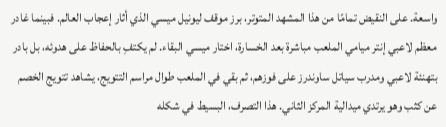واسعة. على النقيض تمامًا من هذا المشهد المتوتر، برز موقف ليونيل ميسي الذي أثار إعجاب العالم. فبينما غادر معظم لاعبي إنتر ميامي الملعب مباشرة بعد الخسارة، اختار ميسي البقاء. لم يكتفِ بالحفاظ على هدوئه، بل بادر بتهنئة لاعبي ومدرب سياتل ساوندرز على فوزهم، ثم بقي في الملعب طوال مراسم التتويج، يشاهد تتويج الخصم عن كثب وهو يرتدي ميدالية المركز الثاني. هذا التصرف، البسيط في شكله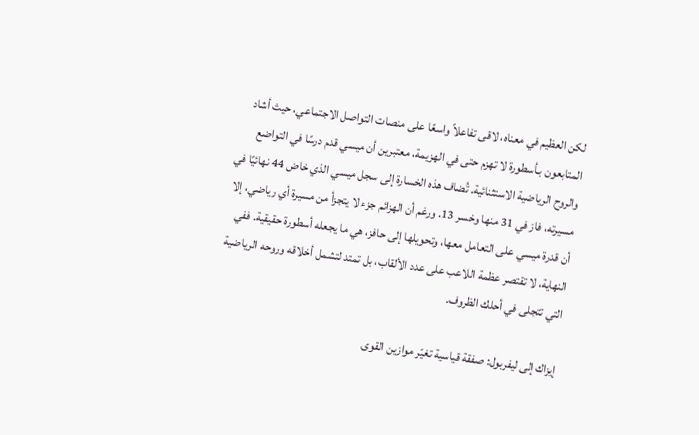لكن العظيم في معناه، لاقى تفاعلاً واسعًا على منصات التواصل الاجتماعي، حيث أشاد المتابعون بـأسطورة لا تهزم حتى في الهزيمة، معتبرين أن ميسي قدم درسًا في التواضع والروح الرياضية الاستثنائية. تُضاف هذه الخسارة إلى سجل ميسي الذي خاض 44 نهائيًا في مسيرته، فاز في 31 منها وخسر 13. ورغم أن الهزائم جزء لا يتجزأ من مسيرة أي رياضي، إلا أن قدرة ميسي على التعامل معها، وتحويلها إلى حافز، هي ما يجعله أسطورة حقيقية. ففي النهاية، لا تقتصر عظمة اللاعب على عدد الألقاب، بل تمتد لتشمل أخلاقه وروحه الرياضية التي تتجلى في أحلك الظروف.

إيزاك إلى ليفربول: صفقة قياسية تغيّر موازين القوى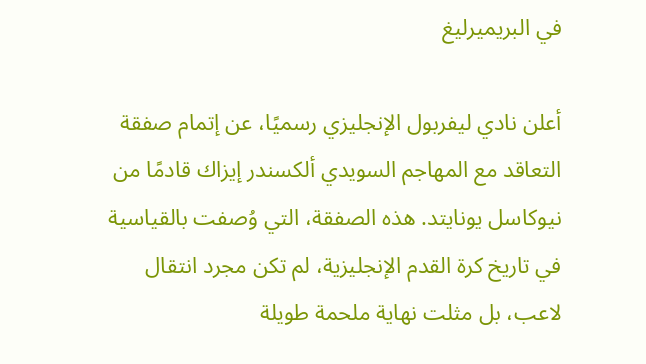في البريميرليغ

أعلن نادي ليفربول الإنجليزي رسميًا، عن إتمام صفقة التعاقد مع المهاجم السويدي ألكسندر إيزاك قادمًا من نيوكاسل يونايتد. هذه الصفقة، التي وُصفت بالقياسية في تاريخ كرة القدم الإنجليزية، لم تكن مجرد انتقال لاعب، بل مثلت نهاية ملحمة طويلة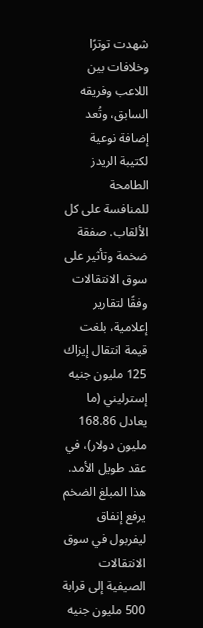شهدت توترًا وخلافات بين اللاعب وفريقه السابق، وتُعد إضافة نوعية لكتيبة الريدز الطامحة للمنافسة على كل الألقاب. صفقة ضخمة وتأثير على سوق الانتقالات وفقًا لتقارير إعلامية، بلغت قيمة انتقال إيزاك 125 مليون جنيه إسترليني (ما يعادل 168.86 مليون دولار)، في عقد طويل الأمد. هذا المبلغ الضخم يرفع إنفاق ليفربول في سوق الانتقالات الصيفية إلى قرابة 500 مليون جنيه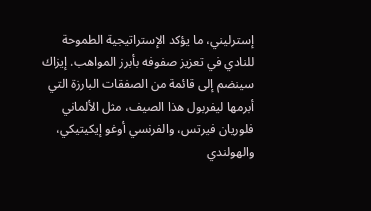إسترليني، ما يؤكد الإستراتيجية الطموحة للنادي في تعزيز صفوفه بأبرز المواهب. إيزاك سينضم إلى قائمة من الصفقات البارزة التي أبرمها ليفربول هذا الصيف، مثل الألماني فلوريان فيرتس، والفرنسي أوغو إيكيتيكي، والهولندي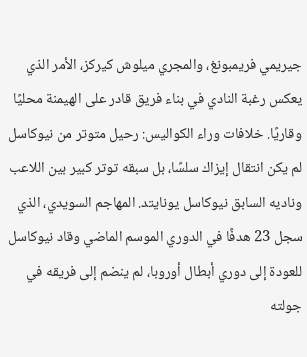جيريمي فريمبونغ، والمجري ميلوش كيركز، الأمر الذي يعكس رغبة النادي في بناء فريق قادر على الهيمنة محليًا وقاريًا. خلافات وراء الكواليس: رحيل متوتر من نيوكاسل لم يكن انتقال إيزاك سلسًا، بل سبقه توتر كبير بين اللاعب وناديه السابق نيوكاسل يونايتد. المهاجم السويدي، الذي سجل 23 هدفًا في الدوري الموسم الماضي وقاد نيوكاسل للعودة إلى دوري أبطال أوروبا، لم ينضم إلى فريقه في جولته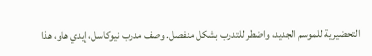التحضيرية للموسم الجديد، واضطر للتدرب بشكل منفصل. وصف مدرب نيوكاسل، إيدي هاو، هذا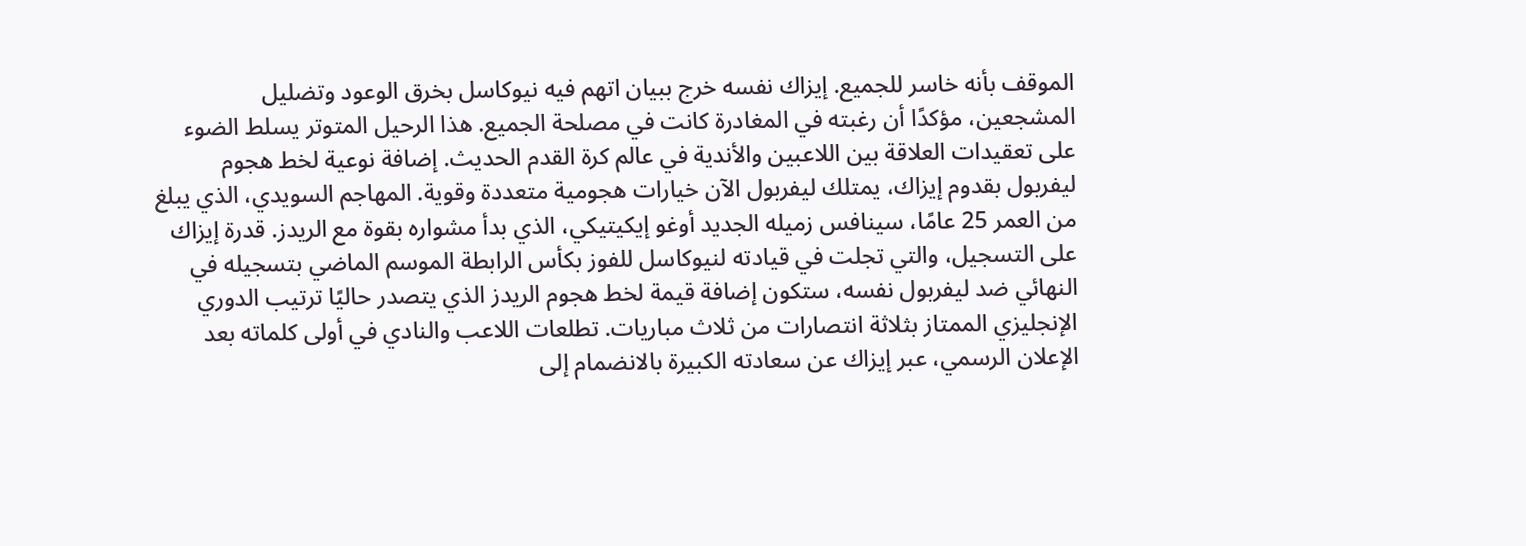الموقف بأنه خاسر للجميع. إيزاك نفسه خرج ببيان اتهم فيه نيوكاسل بخرق الوعود وتضليل المشجعين، مؤكدًا أن رغبته في المغادرة كانت في مصلحة الجميع. هذا الرحيل المتوتر يسلط الضوء على تعقيدات العلاقة بين اللاعبين والأندية في عالم كرة القدم الحديث. إضافة نوعية لخط هجوم ليفربول بقدوم إيزاك، يمتلك ليفربول الآن خيارات هجومية متعددة وقوية. المهاجم السويدي، الذي يبلغ من العمر 25 عامًا، سينافس زميله الجديد أوغو إيكيتيكي، الذي بدأ مشواره بقوة مع الريدز. قدرة إيزاك على التسجيل، والتي تجلت في قيادته لنيوكاسل للفوز بكأس الرابطة الموسم الماضي بتسجيله في النهائي ضد ليفربول نفسه، ستكون إضافة قيمة لخط هجوم الريدز الذي يتصدر حاليًا ترتيب الدوري الإنجليزي الممتاز بثلاثة انتصارات من ثلاث مباريات. تطلعات اللاعب والنادي في أولى كلماته بعد الإعلان الرسمي، عبر إيزاك عن سعادته الكبيرة بالانضمام إلى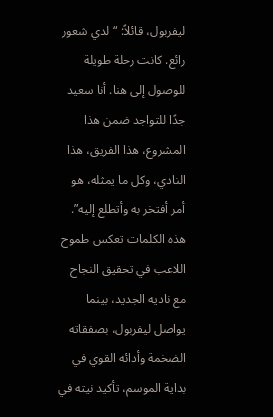ليفربول، قائلاً: “لدي شعور رائع. كانت رحلة طويلة للوصول إلى هنا. أنا سعيد جدًا للتواجد ضمن هذا المشروع، هذا الفريق، هذا النادي، وكل ما يمثله، هو أمر أفتخر به وأتطلع إليه”. هذه الكلمات تعكس طموح اللاعب في تحقيق النجاح مع ناديه الجديد، بينما يواصل ليفربول، بصفقاته الضخمة وأدائه القوي في بداية الموسم، تأكيد نيته في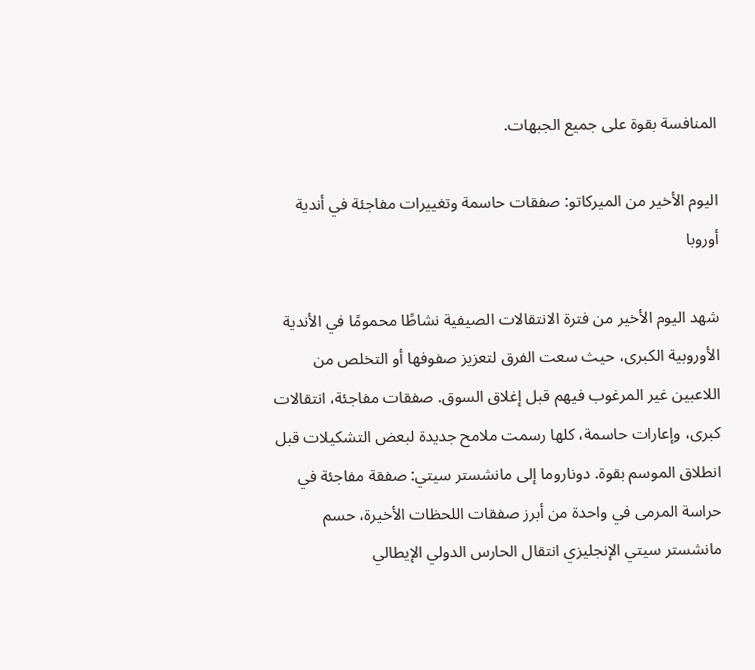المنافسة بقوة على جميع الجبهات.

اليوم الأخير من الميركاتو: صفقات حاسمة وتغييرات مفاجئة في أندية أوروبا

شهد اليوم الأخير من فترة الانتقالات الصيفية نشاطًا محمومًا في الأندية الأوروبية الكبرى، حيث سعت الفرق لتعزيز صفوفها أو التخلص من اللاعبين غير المرغوب فيهم قبل إغلاق السوق. صفقات مفاجئة، انتقالات كبرى، وإعارات حاسمة، كلها رسمت ملامح جديدة لبعض التشكيلات قبل انطلاق الموسم بقوة. دوناروما إلى مانشستر سيتي: صفقة مفاجئة في حراسة المرمى في واحدة من أبرز صفقات اللحظات الأخيرة، حسم مانشستر سيتي الإنجليزي انتقال الحارس الدولي الإيطالي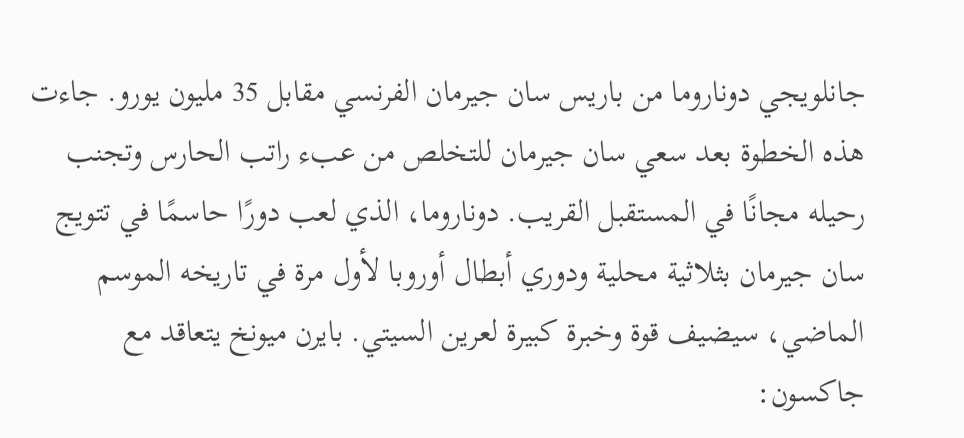جانلويجي دوناروما من باريس سان جيرمان الفرنسي مقابل 35 مليون يورو. جاءت هذه الخطوة بعد سعي سان جيرمان للتخلص من عبء راتب الحارس وتجنب رحيله مجانًا في المستقبل القريب. دوناروما، الذي لعب دورًا حاسمًا في تتويج سان جيرمان بثلاثية محلية ودوري أبطال أوروبا لأول مرة في تاريخه الموسم الماضي، سيضيف قوة وخبرة كبيرة لعرين السيتي. بايرن ميونخ يتعاقد مع جاكسون: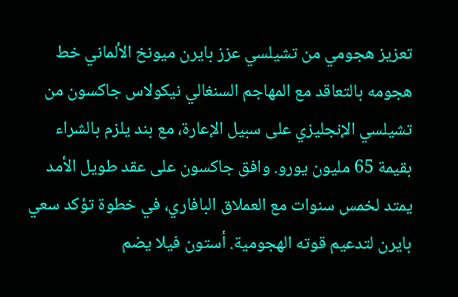تعزيز هجومي من تشيلسي عزز بايرن ميونخ الألماني خط هجومه بالتعاقد مع المهاجم السنغالي نيكولاس جاكسون من تشيلسي الإنجليزي على سبيل الإعارة، مع بند يلزم بالشراء بقيمة 65 مليون يورو. وافق جاكسون على عقد طويل الأمد يمتد لخمس سنوات مع العملاق البافاري، في خطوة تؤكد سعي بايرن لتدعيم قوته الهجومية. أستون فيلا يضم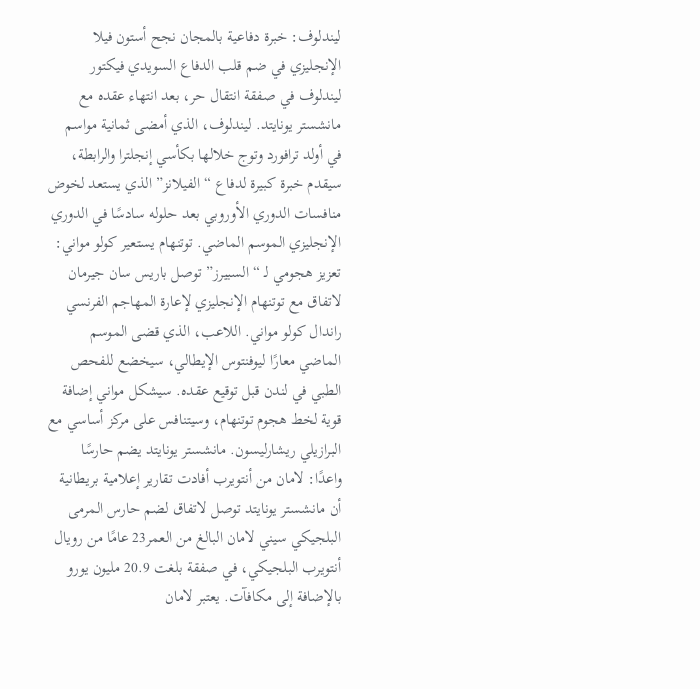ليندلوف: خبرة دفاعية بالمجان نجح أستون فيلا الإنجليزي في ضم قلب الدفاع السويدي فيكتور ليندلوف في صفقة انتقال حر، بعد انتهاء عقده مع مانشستر يونايتد. ليندلوف، الذي أمضى ثمانية مواسم في أولد ترافورد وتوج خلالها بكأسي إنجلترا والرابطة، سيقدم خبرة كبيرة لدفاع “الفيلانز” الذي يستعد لخوض منافسات الدوري الأوروبي بعد حلوله سادسًا في الدوري الإنجليزي الموسم الماضي. توتنهام يستعير كولو مواني: تعزيز هجومي لـ “السبيرز” توصل باريس سان جيرمان لاتفاق مع توتنهام الإنجليزي لإعارة المهاجم الفرنسي راندال كولو مواني. اللاعب، الذي قضى الموسم الماضي معارًا ليوفنتوس الإيطالي، سيخضع للفحص الطبي في لندن قبل توقيع عقده. سيشكل مواني إضافة قوية لخط هجوم توتنهام، وسيتنافس على مركز أساسي مع البرازيلي ريشارليسون. مانشستر يونايتد يضم حارسًا واعدًا: لامان من أنتويرب أفادت تقارير إعلامية بريطانية أن مانشستر يونايتد توصل لاتفاق لضم حارس المرمى البلجيكي سيني لامان البالغ من العمر23 عامًا من رويال أنتويرب البلجيكي، في صفقة بلغت 20.9 مليون يورو بالإضافة إلى مكافآت. يعتبر لامان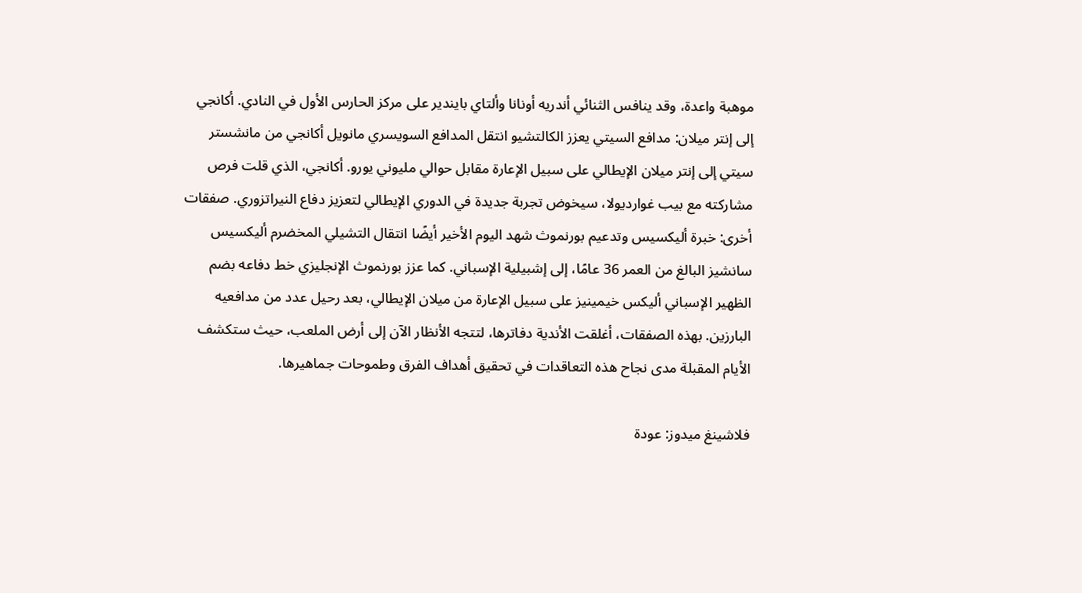موهبة واعدة، وقد ينافس الثنائي أندريه أونانا وألتاي بايندير على مركز الحارس الأول في النادي. أكانجي إلى إنتر ميلان: مدافع السيتي يعزز الكالتشيو انتقل المدافع السويسري مانويل أكانجي من مانشستر سيتي إلى إنتر ميلان الإيطالي على سبيل الإعارة مقابل حوالي مليوني يورو. أكانجي، الذي قلت فرص مشاركته مع بيب غوارديولا، سيخوض تجربة جديدة في الدوري الإيطالي لتعزيز دفاع النيراتزوري. صفقات أخرى: خبرة أليكسيس وتدعيم بورنموث شهد اليوم الأخير أيضًا انتقال التشيلي المخضرم أليكسيس سانشيز البالغ من العمر 36 عامًا، إلى إشبيلية الإسباني. كما عزز بورنموث الإنجليزي خط دفاعه بضم الظهير الإسباني أليكس خيمينيز على سبيل الإعارة من ميلان الإيطالي، بعد رحيل عدد من مدافعيه البارزين. بهذه الصفقات، أغلقت الأندية دفاترها، لتتجه الأنظار الآن إلى أرض الملعب، حيث ستكشف الأيام المقبلة مدى نجاح هذه التعاقدات في تحقيق أهداف الفرق وطموحات جماهيرها.

فلاشينغ ميدوز: عودة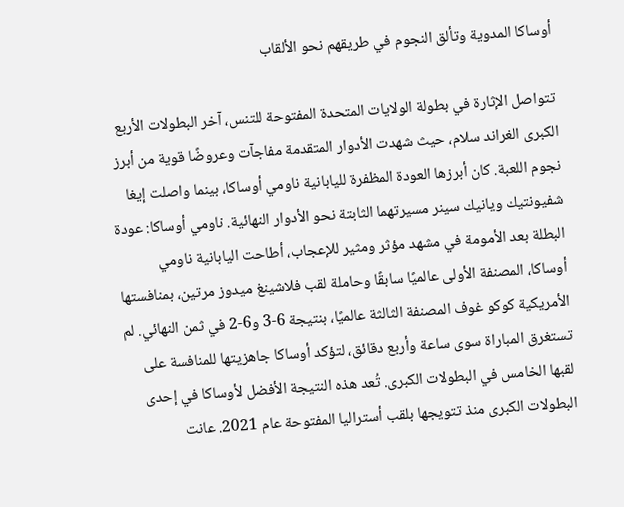أوساكا المدوية وتألق النجوم في طريقهم نحو الألقاب

تتواصل الإثارة في بطولة الولايات المتحدة المفتوحة للتنس، آخر البطولات الأربع الكبرى الغراند سلام، حيث شهدت الأدوار المتقدمة مفاجآت وعروضًا قوية من أبرز نجوم اللعبة. كان أبرزها العودة المظفرة لليابانية ناومي أوساكا، بينما واصلت إيغا شفيونتيك ويانيك سينر مسيرتهما الثابتة نحو الأدوار النهائية. ناومي أوساكا: عودة البطلة بعد الأمومة في مشهد مؤثر ومثير للإعجاب، أطاحت اليابانية ناومي أوساكا، المصنفة الأولى عالميًا سابقًا وحاملة لقب فلاشينغ ميدوز مرتين، بمنافستها الأمريكية كوكو غوف المصنفة الثالثة عالميًا، بنتيجة 6-3 و6-2 في ثمن النهائي. لم تستغرق المباراة سوى ساعة وأربع دقائق، لتؤكد أوساكا جاهزيتها للمنافسة على لقبها الخامس في البطولات الكبرى. تُعد هذه النتيجة الأفضل لأوساكا في إحدى البطولات الكبرى منذ تتويجها بلقب أستراليا المفتوحة عام 2021. عانت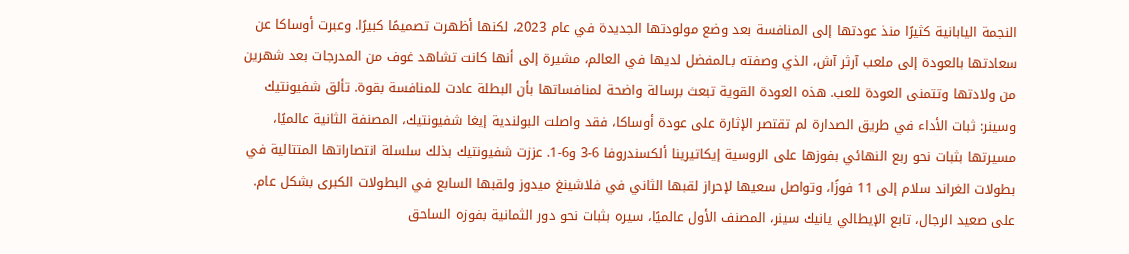النجمة اليابانية كثيرًا منذ عودتها إلى المنافسة بعد وضع مولودتها الجديدة في عام 2023، لكنها أظهرت تصميمًا كبيرًا. وعبرت أوساكا عن سعادتها بالعودة إلى ملعب آرثر آش، الذي وصفته بـالمفضل لديها في العالم، مشيرة إلى أنها كانت تشاهد غوف من المدرجات بعد شهرين من ولادتها وتتمنى العودة للعب. هذه العودة القوية تبعث برسالة واضحة لمنافساتها بأن البطلة عادت للمنافسة بقوة. تألق شفيونتيك وسينر: ثبات الأداء في طريق الصدارة لم تقتصر الإثارة على عودة أوساكا، فقد واصلت البولندية إيغا شفيونتيك، المصنفة الثانية عالميًا، مسيرتها بثبات نحو ربع النهائي بفوزها على الروسية إيكاتيرينا ألكسندروفا 6-3 و6-1. عززت شفيونتيك بذلك سلسلة انتصاراتها المتتالية في بطولات الغراند سلام إلى 11 فوزًا، وتواصل سعيها لإحراز لقبها الثاني في فلاشينغ ميدوز ولقبها السابع في البطولات الكبرى بشكل عام. على صعيد الرجال، تابع الإيطالي يانيك سينر، المصنف الأول عالميًا، سيره بثبات نحو دور الثمانية بفوزه الساحق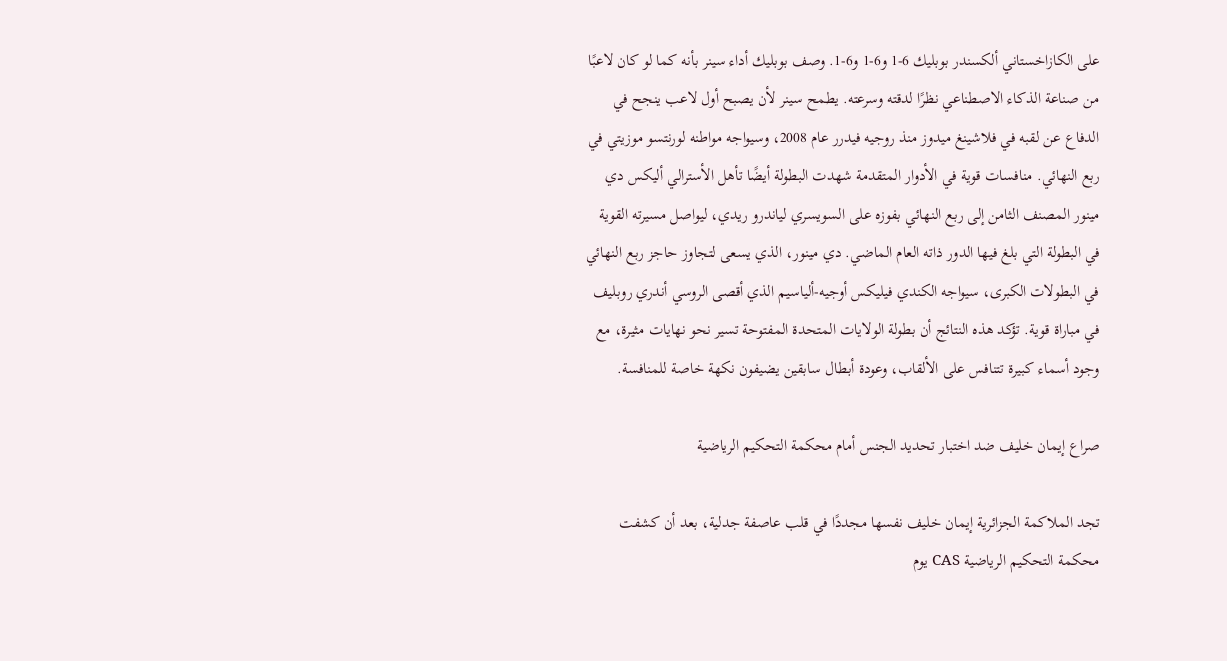على الكازاخستاني ألكسندر بوبليك 6-1 و6-1 و6-1. وصف بوبليك أداء سينر بأنه كما لو كان لاعبًا من صناعة الذكاء الاصطناعي نظرًا لدقته وسرعته. يطمح سينر لأن يصبح أول لاعب ينجح في الدفاع عن لقبه في فلاشينغ ميدوز منذ روجيه فيدرر عام 2008، وسيواجه مواطنه لورنتسو موزيتي في ربع النهائي. منافسات قوية في الأدوار المتقدمة شهدت البطولة أيضًا تأهل الأسترالي أليكس دي مينور المصنف الثامن إلى ربع النهائي بفوزه على السويسري لياندرو ريدي، ليواصل مسيرته القوية في البطولة التي بلغ فيها الدور ذاته العام الماضي. دي مينور، الذي يسعى لتجاوز حاجز ربع النهائي في البطولات الكبرى، سيواجه الكندي فيليكس أوجيه-ألياسيم الذي أقصى الروسي أندري روبليف في مباراة قوية. تؤكد هذه النتائج أن بطولة الولايات المتحدة المفتوحة تسير نحو نهايات مثيرة، مع وجود أسماء كبيرة تتنافس على الألقاب، وعودة أبطال سابقين يضيفون نكهة خاصة للمنافسة.

صراع إيمان خليف ضد اختبار تحديد الجنس أمام محكمة التحكيم الرياضية

تجد الملاكمة الجزائرية إيمان خليف نفسها مجددًا في قلب عاصفة جدلية، بعد أن كشفت محكمة التحكيم الرياضية CAS يوم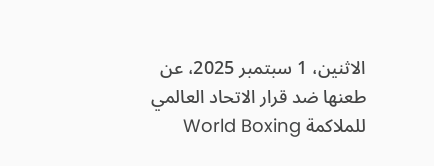الاثنين، 1 سبتمبر 2025، عن طعنها ضد قرار الاتحاد العالمي للملاكمة World Boxing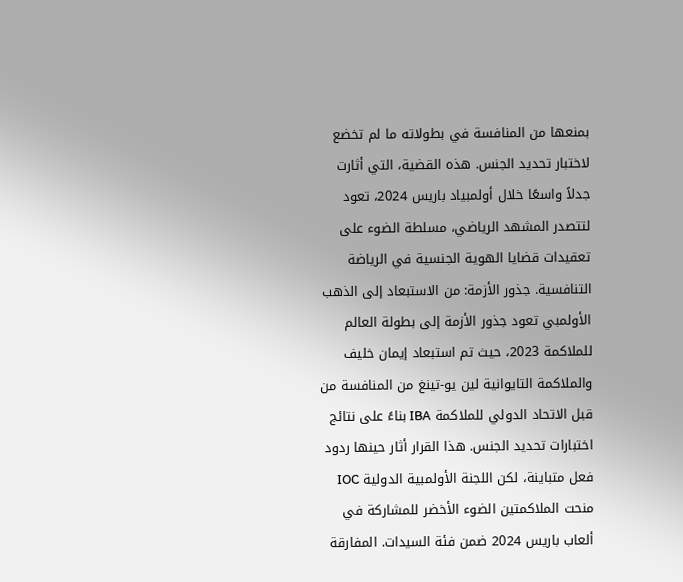بمنعها من المنافسة في بطولاته ما لم تخضع لاختبار تحديد الجنس. هذه القضية، التي أثارت جدلاً واسعًا خلال أولمبياد باريس 2024، تعود لتتصدر المشهد الرياضي، مسلطة الضوء على تعقيدات قضايا الهوية الجنسية في الرياضة التنافسية. جذور الأزمة: من الاستبعاد إلى الذهب الأولمبي تعود جذور الأزمة إلى بطولة العالم للملاكمة 2023، حيث تم استبعاد إيمان خليف والملاكمة التايوانية لين يو-تينغ من المنافسة من قبل الاتحاد الدولي للملاكمة IBA بناءً على نتائج اختبارات تحديد الجنس. هذا القرار أثار حينها ردود فعل متباينة، لكن اللجنة الأولمبية الدولية IOC منحت الملاكمتين الضوء الأخضر للمشاركة في ألعاب باريس 2024 ضمن فئة السيدات. المفارقة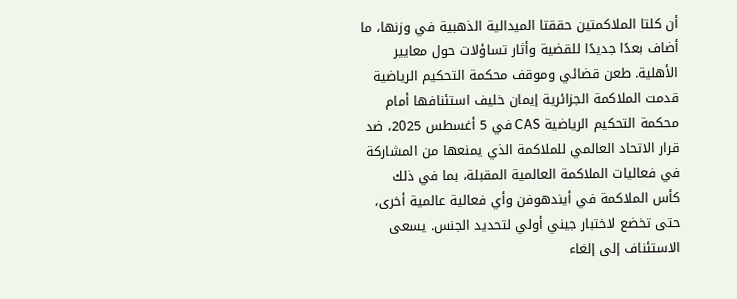أن كلتا الملاكمتين حققتا الميدالية الذهبية في وزنها، ما أضاف بعدًا جديدًا للقضية وأثار تساؤلات حول معايير الأهلية. طعن قضائي وموقف محكمة التحكيم الرياضية قدمت الملاكمة الجزائرية إيمان خليف استئنافها أمام محكمة التحكيم الرياضية CAS في 5 أغسطس 2025، ضد قرار الاتحاد العالمي للملاكمة الذي يمنعها من المشاركة في فعاليات الملاكمة العالمية المقبلة، بما في ذلك كأس الملاكمة في أيندهوفن وأي فعالية عالمية أخرى، حتى تخضع لاختبار جيني أولي لتحديد الجنس. يسعى الاستئناف إلى إلغاء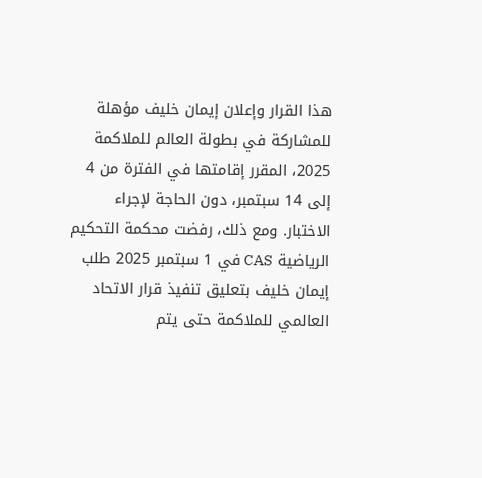هذا القرار وإعلان إيمان خليف مؤهلة للمشاركة في بطولة العالم للملاكمة 2025، المقرر إقامتها في الفترة من 4 إلى 14 سبتمبر، دون الحاجة لإجراء الاختبار. ومع ذلك، رفضت محكمة التحكيم الرياضية CAS في 1 سبتمبر 2025 طلب إيمان خليف بتعليق تنفيذ قرار الاتحاد العالمي للملاكمة حتى يتم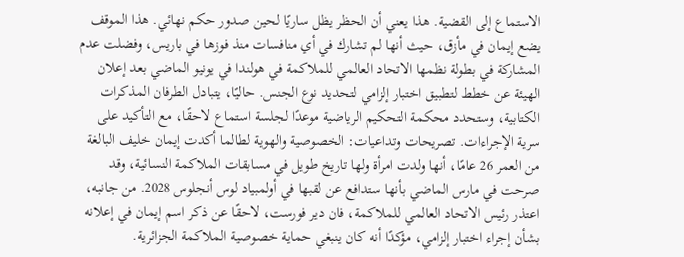الاستماع إلى القضية. هذا يعني أن الحظر يظل ساريًا لحين صدور حكم نهائي. هذا الموقف يضع إيمان في مأزق، حيث أنها لم تشارك في أي منافسات منذ فوزها في باريس، وفضلت عدم المشاركة في بطولة نظمها الاتحاد العالمي للملاكمة في هولندا في يونيو الماضي بعد إعلان الهيئة عن خطط لتطبيق اختبار إلزامي لتحديد نوع الجنس. حاليًا، يتبادل الطرفان المذكرات الكتابية، وستحدد محكمة التحكيم الرياضية موعدًا لجلسة استماع لاحقًا، مع التأكيد على سرية الإجراءات. تصريحات وتداعيات: الخصوصية والهوية لطالما أكدت إيمان خليف البالغة من العمر 26 عامًا، أنها ولدت امرأة ولها تاريخ طويل في مسابقات الملاكمة النسائية، وقد صرحت في مارس الماضي بأنها ستدافع عن لقبها في أولمبياد لوس أنجلوس 2028. من جانبه، اعتذر رئيس الاتحاد العالمي للملاكمة، فان دير فورست، لاحقًا عن ذكر اسم إيمان في إعلانه بشأن إجراء اختبار إلزامي، مؤكدًا أنه كان ينبغي حماية خصوصية الملاكمة الجزائرية.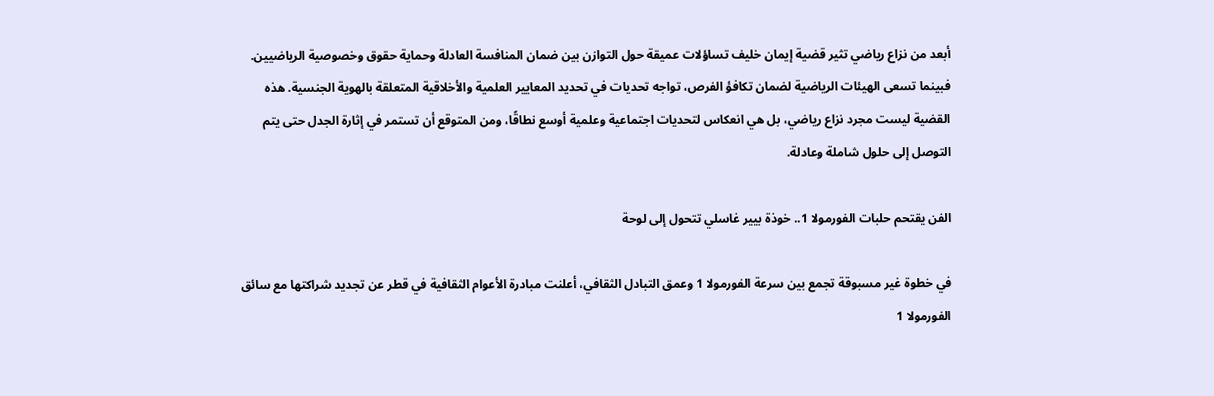أبعد من نزاع رياضي تثير قضية إيمان خليف تساؤلات عميقة حول التوازن بين ضمان المنافسة العادلة وحماية حقوق وخصوصية الرياضيين. فبينما تسعى الهيئات الرياضية لضمان تكافؤ الفرص، تواجه تحديات في تحديد المعايير العلمية والأخلاقية المتعلقة بالهوية الجنسية. هذه القضية ليست مجرد نزاع رياضي، بل هي انعكاس لتحديات اجتماعية وعلمية أوسع نطاقًا، ومن المتوقع أن تستمر في إثارة الجدل حتى يتم التوصل إلى حلول شاملة وعادلة.

الفن يقتحم حلبات الفورمولا 1.. خوذة بيير غاسلي تتحول إلى لوحة

في خطوة غير مسبوقة تجمع بين سرعة الفورمولا 1 وعمق التبادل الثقافي، أعلنت مبادرة الأعوام الثقافية في قطر عن تجديد شراكتها مع سائق الفورمولا 1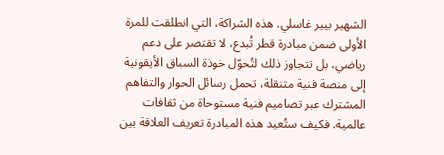الشهير بيير غاسلي. هذه الشراكة، التي انطلقت للمرة الأولى ضمن مبادرة قطر تُبدع، لا تقتصر على دعم رياضي، بل تتجاوز ذلك لتُحوّل خوذة السباق الأيقونية إلى منصة فنية متنقلة، تحمل رسائل الحوار والتفاهم المشترك عبر تصاميم فنية مستوحاة من ثقافات عالمية. فكيف ستُعيد هذه المبادرة تعريف العلاقة بين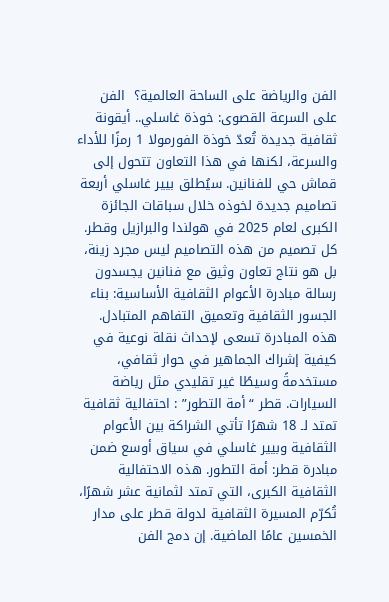الفن والرياضة على الساحة العالمية؟  الفن على السرعة القصوى: خوذة غاسلي.. أيقونة ثقافية جديدة تُعدّ خوذة الفورمولا 1 رمزًا للأداء والسرعة، لكنها في هذا التعاون تتحول إلى قماش حي للفنانين. سيُطلق بيير غاسلي أربعة تصاميم جديدة لخوذه خلال سباقات الجائزة الكبرى لعام 2025 في هولندا والبرازيل وقطر. كل تصميم من هذه التصاميم ليس مجرد زينة، بل هو نتاج تعاون وثيق مع فنانين يجسدون رسالة مبادرة الأعوام الثقافية الأساسية: بناء الجسور الثقافية وتعميق التفاهم المتبادل. هذه المبادرة تسعى لإحداث نقلة نوعية في كيفية إشراك الجماهير في حوار ثقافي، مستخدمةً وسيطًا غير تقليدي مثل رياضة السيارات. قطر “أمة التطور” : احتفالية ثقافية تمتد لـ 18 شهرًا تأتي الشراكة بين الأعوام الثقافية وبيير غاسلي في سياق أوسع ضمن مبادرة قطر: أمة التطور. هذه الاحتفالية الثقافية الكبرى، التي تمتد لثمانية عشر شهرًا، تُكرّم المسيرة الثقافية لدولة قطر على مدار الخمسين عامًا الماضية. إن دمج الفن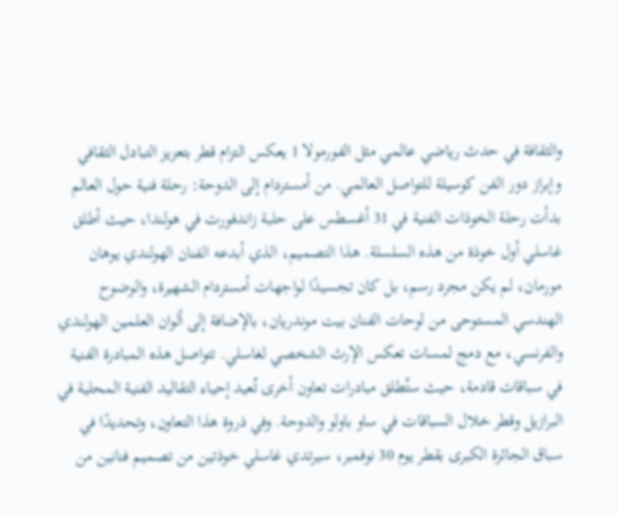والثقافة في حدث رياضي عالمي مثل الفورمولا 1 يعكس التزام قطر بتعزيز التبادل الثقافي وإبراز دور الفن كوسيلة للتواصل العالمي. من أمستردام إلى الدوحة: رحلة فنية حول العالم بدأت رحلة الخوذات الفنية في 31 أغسطس على حلبة زاندفورت في هولندا، حيث أطلق غاسلي أول خوذة من هذه السلسلة. هذا التصميم، الذي أبدعه الفنان الهولندي يوهان مورمان، لم يكن مجرد رسم، بل كان تجسيدًا لواجهات أمستردام الشهيرة، والوضوح الهندسي المستوحى من لوحات الفنان بيت موندريان، بالإضافة إلى ألوان العلمين الهولندي والفرنسي، مع دمج لمسات تعكس الإرث الشخصي لغاسلي. تتواصل هذه المبادرة الفنية في سباقات قادمة، حيث ستُطلق مبادرات تعاون أخرى تُعيد إحياء التقاليد الفنية المحلية في البرازيل وقطر خلال السباقات في ساو باولو والدوحة. وفي ذروة هذا التعاون، وتحديدًا في سباق الجائزة الكبرى بقطر يوم 30 نوفمبر، سيرتدي غاسلي خوذتين من تصميم فنانين من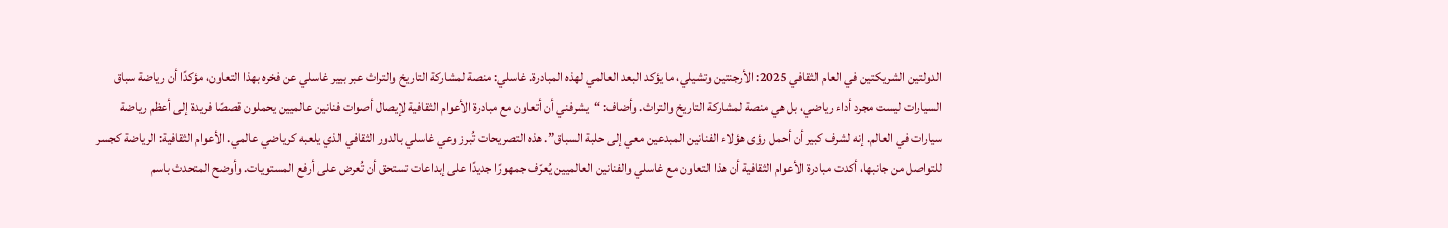الدولتين الشريكتين في العام الثقافي 2025: الأرجنتين وتشيلي، ما يؤكد البعد العالمي لهذه المبادرة. غاسلي: منصة لمشاركة التاريخ والتراث عبر بيير غاسلي عن فخره بهذا التعاون، مؤكدًا أن رياضة سباق السيارات ليست مجرد أداء رياضي، بل هي منصة لمشاركة التاريخ والتراث. وأضاف: “يشرفني أن أتعاون مع مبادرة الأعوام الثقافية لإيصال أصوات فنانين عالميين يحملون قصصًا فريدة إلى أعظم رياضة سيارات في العالم. إنه لشرف كبير أن أحمل رؤى هؤلاء الفنانين المبدعين معي إلى حلبة السباق”. هذه التصريحات تُبرز وعي غاسلي بالدور الثقافي الذي يلعبه كرياضي عالمي. الأعوام الثقافية: الرياضة كجسر للتواصل من جانبها، أكدت مبادرة الأعوام الثقافية أن هذا التعاون مع غاسلي والفنانين العالميين يُعرّف جمهورًا جديدًا على إبداعات تستحق أن تُعرض على أرفع المستويات. وأوضح المتحدث باسم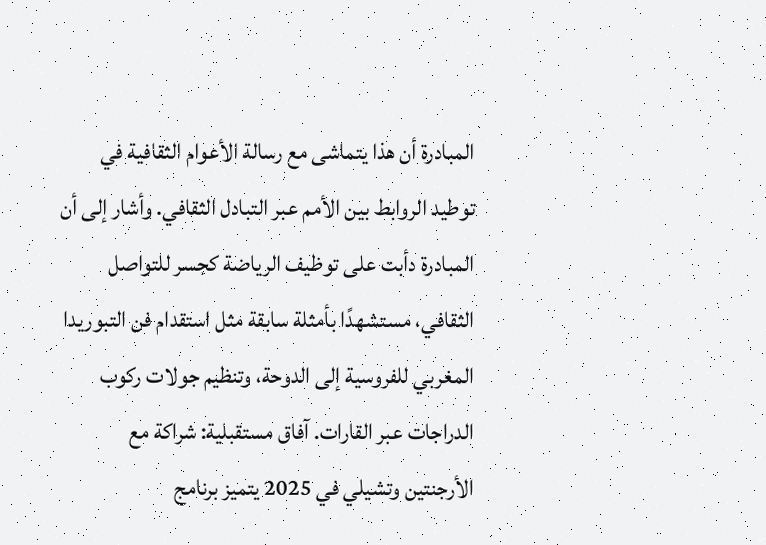المبادرة أن هذا يتماشى مع رسالة الأعوام الثقافية في توطيد الروابط بين الأمم عبر التبادل الثقافي. وأشار إلى أن المبادرة دأبت على توظيف الرياضة كجسر للتواصل الثقافي، مستشهدًا بأمثلة سابقة مثل استقدام فن التبوريدا المغربي للفروسية إلى الدوحة، وتنظيم جولات ركوب الدراجات عبر القارات. آفاق مستقبلية: شراكة مع الأرجنتين وتشيلي في 2025 يتميز برنامج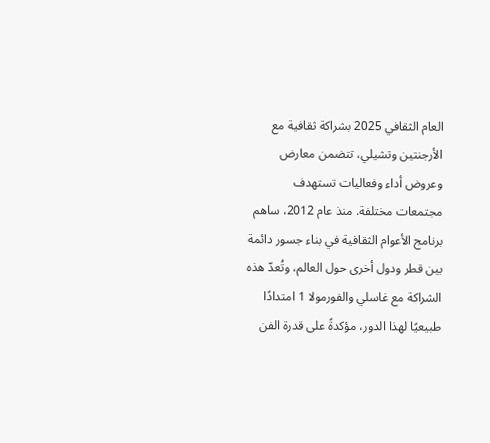العام الثقافي 2025 بشراكة ثقافية مع الأرجنتين وتشيلي، تتضمن معارض وعروض أداء وفعاليات تستهدف مجتمعات مختلفة. منذ عام 2012، ساهم برنامج الأعوام الثقافية في بناء جسور دائمة بين قطر ودول أخرى حول العالم، وتُعدّ هذه الشراكة مع غاسلي والفورمولا 1 امتدادًا طبيعيًا لهذا الدور، مؤكدةً على قدرة الفن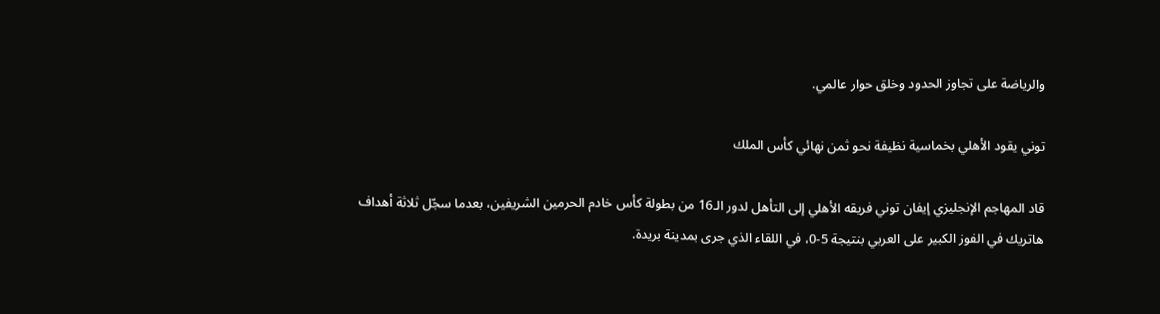والرياضة على تجاوز الحدود وخلق حوار عالمي.

توني يقود الأهلي بخماسية نظيفة نحو ثمن نهائي كأس الملك

قاد المهاجم الإنجليزي إيفان توني فريقه الأهلي إلى التأهل لدور الـ16 من بطولة كأس خادم الحرمين الشريفين، بعدما سجّل ثلاثة أهداف هاتريك في الفوز الكبير على العربي بنتيجة 5-0، في اللقاء الذي جرى بمدينة بريدة.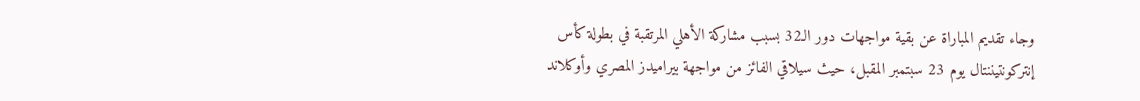وجاء تقديم المباراة عن بقية مواجهات دور الـ32 بسبب مشاركة الأهلي المرتقبة في بطولة كأس إنتركونتيننتال يوم 23 سبتمبر المقبل، حيث سيلاقي الفائز من مواجهة بيراميدز المصري وأوكلاند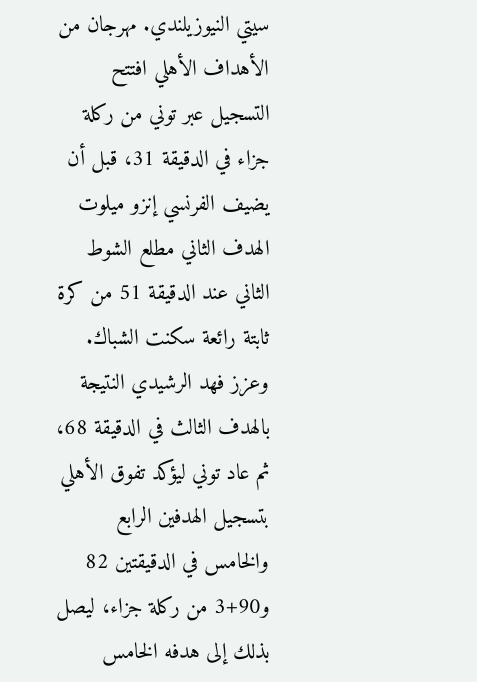سيتي النيوزيلندي. مهرجان من الأهداف الأهلي افتتح التسجيل عبر توني من ركلة جزاء في الدقيقة 31، قبل أن يضيف الفرنسي إنزو ميلوت الهدف الثاني مطلع الشوط الثاني عند الدقيقة 51 من كرة ثابتة رائعة سكنت الشباك. وعزز فهد الرشيدي النتيجة بالهدف الثالث في الدقيقة 68، ثم عاد توني ليؤكد تفوق الأهلي بتسجيل الهدفين الرابع والخامس في الدقيقتين 82 و90+3 من ركلة جزاء، ليصل بذلك إلى هدفه الخامس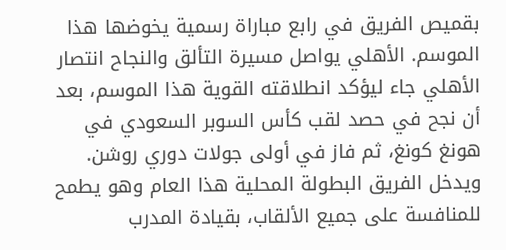بقميص الفريق في رابع مباراة رسمية يخوضها هذا الموسم. الأهلي يواصل مسيرة التألق والنجاح انتصار الأهلي جاء ليؤكد انطلاقته القوية هذا الموسم، بعد أن نجح في حصد لقب كأس السوبر السعودي في هونغ كونغ، ثم فاز في أولى جولات دوري روشن. ويدخل الفريق البطولة المحلية هذا العام وهو يطمح للمنافسة على جميع الألقاب، بقيادة المدرب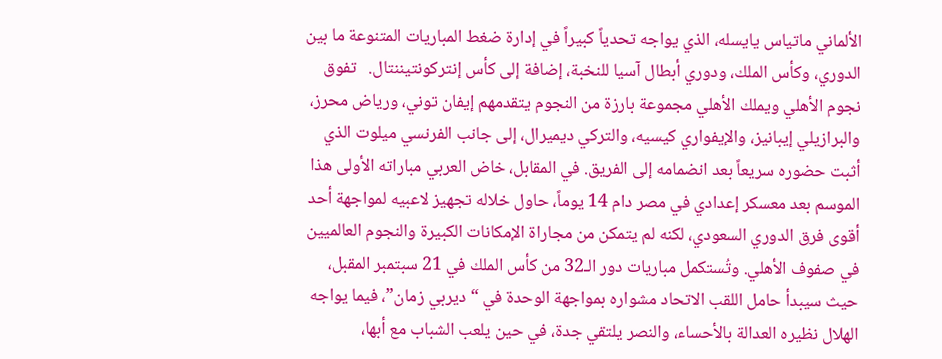الألماني ماتياس يايسله، الذي يواجه تحدياً كبيراً في إدارة ضغط المباريات المتنوعة ما بين الدوري، وكأس الملك، ودوري أبطال آسيا للنخبة، إضافة إلى كأس إنتركونتيننتال.   تفوق نجوم الأهلي ويملك الأهلي مجموعة بارزة من النجوم يتقدمهم إيفان توني، ورياض محرز، والبرازيلي إيبانيز، والإيفواري كيسيه، والتركي ديميرال، إلى جانب الفرنسي ميلوت الذي أثبت حضوره سريعاً بعد انضمامه إلى الفريق. في المقابل، خاض العربي مباراته الأولى هذا الموسم بعد معسكر إعدادي في مصر دام 14 يوماً، حاول خلاله تجهيز لاعبيه لمواجهة أحد أقوى فرق الدوري السعودي، لكنه لم يتمكن من مجاراة الإمكانات الكبيرة والنجوم العالميين في صفوف الأهلي. وتُستكمل مباريات دور الـ32 من كأس الملك في 21 سبتمبر المقبل، حيث سيبدأ حامل اللقب الاتحاد مشواره بمواجهة الوحدة في “ديربي زمان”، فيما يواجه الهلال نظيره العدالة بالأحساء، والنصر يلتقي جدة، في حين يلعب الشباب مع أبها،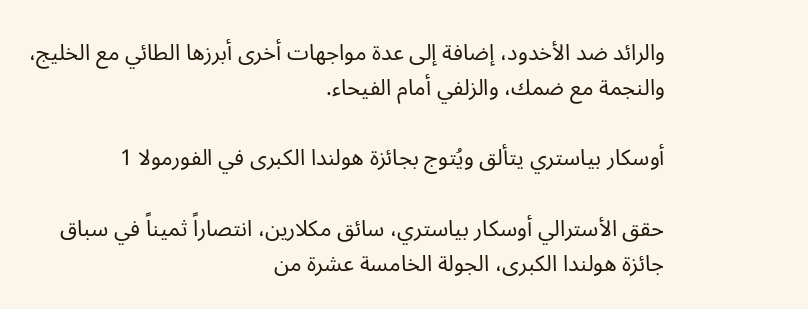والرائد ضد الأخدود، إضافة إلى عدة مواجهات أخرى أبرزها الطائي مع الخليج، والنجمة مع ضمك، والزلفي أمام الفيحاء.

أوسكار بياستري يتألق ويُتوج بجائزة هولندا الكبرى في الفورمولا 1

حقق الأسترالي أوسكار بياستري، سائق مكلارين، انتصاراً ثميناً في سباق جائزة هولندا الكبرى، الجولة الخامسة عشرة من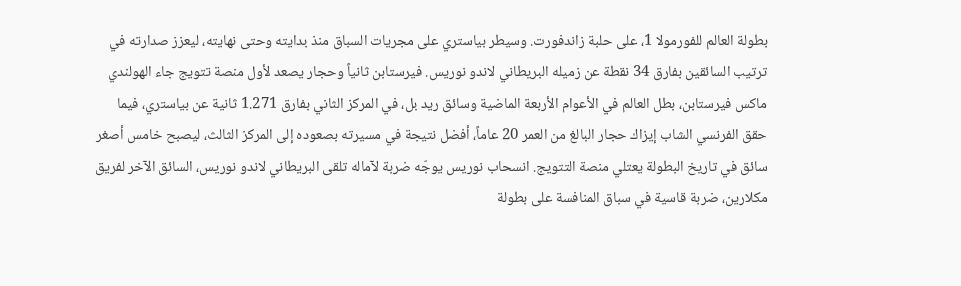بطولة العالم للفورمولا 1، على حلبة زاندفورت. وسيطر بياستري على مجريات السباق منذ بدايته وحتى نهايته، ليعزز صدارته في ترتيب السائقين بفارق 34 نقطة عن زميله البريطاني لاندو نوريس. فيرستابن ثانياً وحجار يصعد لأول منصة تتويج جاء الهولندي ماكس فيرستابن، بطل العالم في الأعوام الأربعة الماضية وسائق ريد بل، في المركز الثاني بفارق 1.271 ثانية عن بياستري، فيما حقق الفرنسي الشاب إيزاك حجار البالغ من العمر 20 عاماً، أفضل نتيجة في مسيرته بصعوده إلى المركز الثالث، ليصبح خامس أصغر سائق في تاريخ البطولة يعتلي منصة التتويج. انسحاب نوريس يوجّه ضربة لآماله تلقى البريطاني لاندو نوريس، السائق الآخر لفريق مكلارين، ضربة قاسية في سباق المنافسة على بطولة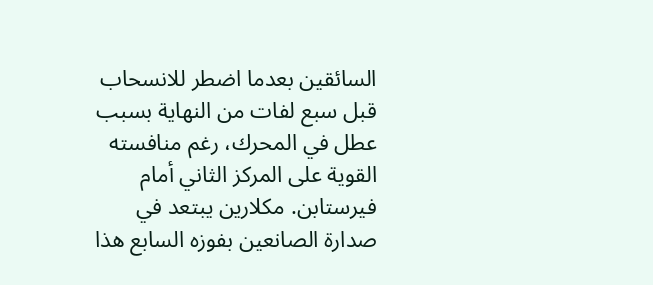السائقين بعدما اضطر للانسحاب قبل سبع لفات من النهاية بسبب عطل في المحرك، رغم منافسته القوية على المركز الثاني أمام فيرستابن. مكلارين يبتعد في صدارة الصانعين بفوزه السابع هذا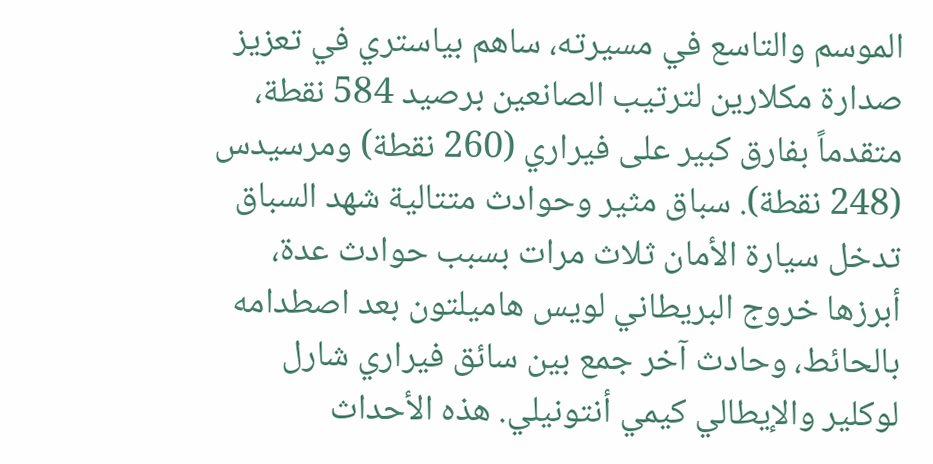الموسم والتاسع في مسيرته، ساهم بياستري في تعزيز صدارة مكلارين لترتيب الصانعين برصيد 584 نقطة، متقدماً بفارق كبير على فيراري (260 نقطة) ومرسيدس (248 نقطة). سباق مثير وحوادث متتالية شهد السباق تدخل سيارة الأمان ثلاث مرات بسبب حوادث عدة، أبرزها خروج البريطاني لويس هاميلتون بعد اصطدامه بالحائط، وحادث آخر جمع بين سائق فيراري شارل لوكلير والإيطالي كيمي أنتونيلي. هذه الأحداث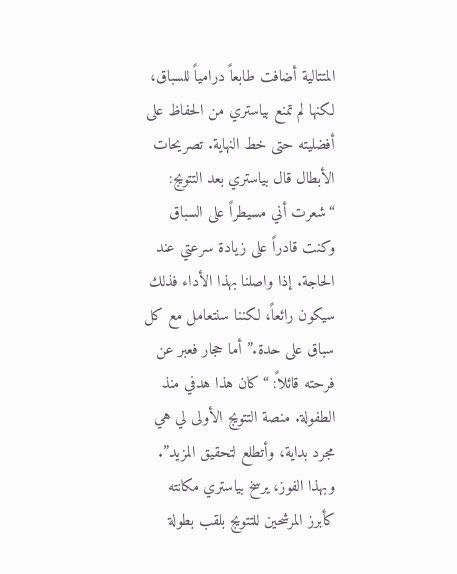المتتالية أضافت طابعاً درامياً للسباق، لكنها لم تمنع بياستري من الحفاظ على أفضليته حتى خط النهاية. تصريحات الأبطال قال بياستري بعد التتويج: “شعرت أني مسيطراً على السباق وكنت قادراً على زيادة سرعتي عند الحاجة. إذا واصلنا بهذا الأداء فذلك سيكون رائعاً، لكننا سنتعامل مع كل سباق على حدة.” أما حجار فعبر عن فرحته قائلاً: “كان هذا هدفي منذ الطفولة. منصة التتويج الأولى لي هي مجرد بداية، وأتطلع لتحقيق المزيد”. وبهذا الفوز، يرسخ بياستري مكانته كأبرز المرشحين للتتويج بلقب بطولة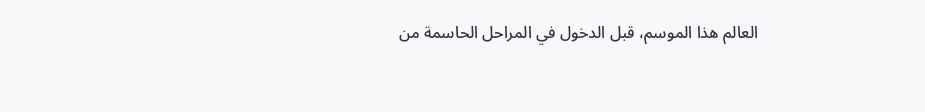العالم هذا الموسم، قبل الدخول في المراحل الحاسمة من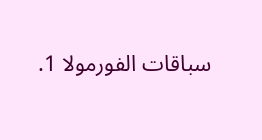سباقات الفورمولا 1.